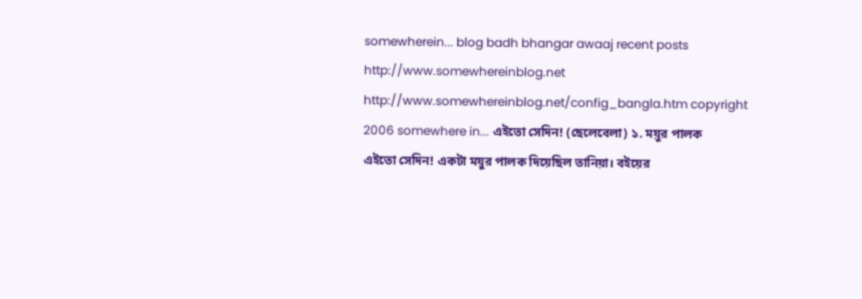somewherein... blog badh bhangar awaaj recent posts http://www.somewhereinblog.net http://www.somewhereinblog.net/config_bangla.htm copyright 2006 somewhere in... এইতো সেদিন! (ছেলেবেলা) ১. ময়ুর পালক
এইতো সেদিন! একটা ময়ুর পালক দিয়েছিল তানিয়া। বইয়ের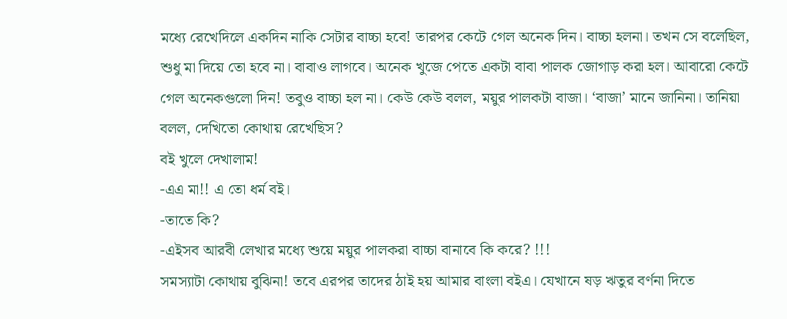মধ্যে রেখেদিলে একদিন নাকি সেটার বাচ্চা হবে! তারপর কেটে গেল অনেক দিন। বাচ্চা হলনা। তখন সে বলেছিল, শুধু মা দিয়ে তো হবে না। বাবাও লাগবে। অনেক খুজে পেতে একটা বাবা পালক জোগাড় করা হল। আবারো কেটে গেল অনেকগুলো দিন! তবুও বাচ্চা হল না। কেউ কেউ বলল, ময়ুর পালকটা বাজা। ‘বাজা’ মানে জানিনা। তানিয়া বলল, দেখিতো কোথায় রেখেছিস?
বই খুলে দেখালাম!
-এএ মা!! এ তো ধর্ম বই।
-তাতে কি?
-এইসব আরবী লেখার মধ্যে শুয়ে ময়ুর পালকরা বাচ্চা বানাবে কি করে? !!!
সমস্যাটা কোথায় বুঝিনা! তবে এরপর তাদের ঠাই হয় আমার বাংলা বইএ। যেখানে ষড় ঋতুর বর্ণনা দিতে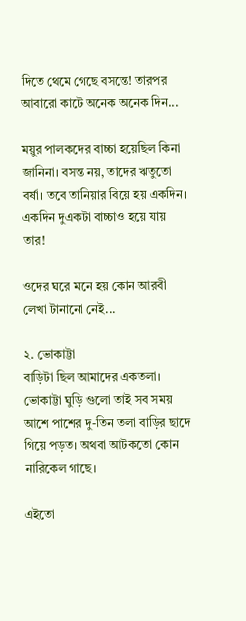দিতে থেমে গেছে বসন্তে! তারপর আবারো কাটে অনেক অনেক দিন...

ময়ুর পালকদের বাচ্চা হয়েছিল কিনা জানিনা। বসন্ত নয়, তাদের ঋতুতো বর্ষা। তবে তানিয়ার বিয়ে হয় একদিন। একদিন দুএকটা বাচ্চাও হয়ে যায় তার!

ওদের ঘরে মনে হয় কোন আরবী লেখা টানানো নেই...

২. ভোকাট্টা
বাড়িটা ছিল আমাদের একতলা। ভোকাট্টা ঘুড়ি গুলো তাই সব সময় আশে পাশের দু-তিন তলা বাড়ির ছাদে গিয়ে পড়ত। অথবা আটকতো কোন নারিকেল গাছে।

এইতো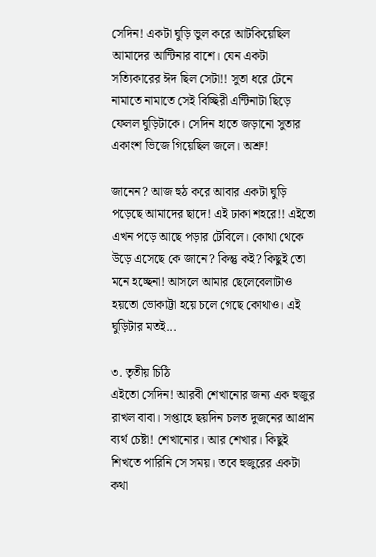সেদিন! একটা ঘুড়ি ভুল করে আটকিয়েছিল আমাদের আন্টিনার বাশে। যেন একটা সত্যিকারের ঈদ ছিল সেটা!! সুতা ধরে টেনে নামাতে নামাতে সেই বিচ্ছিরী এন্টিনাটা ছিড়ে ফেলল ঘুড়িটাকে। সেদিন হাতে জড়ানো সুতার একাংশ ভিজে গিয়েছিল জলে। অশ্রু!

জানেন? আজ হুঠ করে আবার একটা ঘুড়ি পড়েছে আমাদের ছাদে! এই ঢাকা শহরে!! এইতো এখন পড়ে আছে পড়ার টেবিলে। কোথা থেকে উড়ে এসেছে কে জানে? কিন্তু কই? কিছুই তো মনে হচ্ছেনা! আসলে আমার ছেলেবেলাটাও হয়তো ভোকাট্টা হয়ে চলে গেছে কোথাও। এই ঘুড়িটার মতই...

৩. তৃতীয় চিঠি
এইতো সেদিন! আরবী শেখানোর জন্য এক হুজুর রাখল বাবা। সপ্তাহে ছয়দিন চলত দুজনের আপ্রান ব্যর্থ চেষ্টা! শেখানোর। আর শেখার। কিছুই শিখতে পারিনি সে সময়। তবে হুজুরের একটা কথা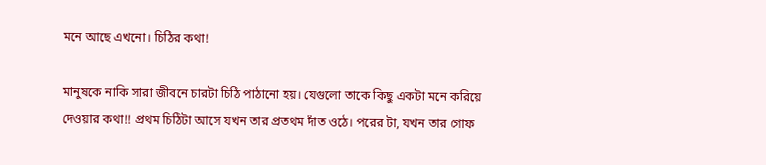মনে আছে এখনো। চিঠির কথা!

মানুষকে নাকি সারা জীবনে চারটা চিঠি পাঠানো হয়। যেগুলো তাকে কিছু একটা মনে করিয়ে দেওয়ার কথা!! প্রথম চিঠিটা আসে যখন তার প্রতথম দাঁত ওঠে। পরের টা, যখন তার গোফ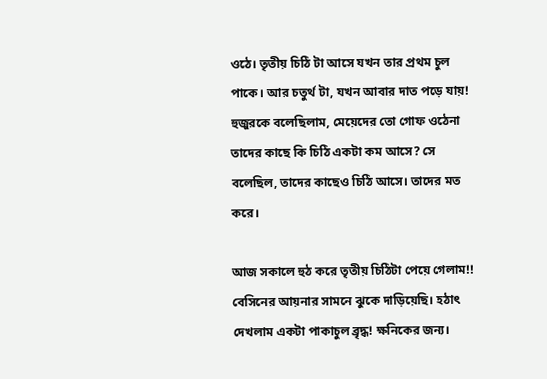ওঠে। তৃতীয় চিঠি টা আসে যখন তার প্রথম চুল পাকে। আর চতুর্থ টা, যখন আবার দাত পড়ে যায়! হুজুরকে বলেছিলাম, মেয়েদের তো গোফ ওঠেনা তাদের কাছে কি চিঠি একটা কম আসে? সে বলেছিল, তাদের কাছেও চিঠি আসে। তাদের মত করে।

আজ সকালে হুঠ করে তৃতীয় চিঠিটা পেয়ে গেলাম!! বেসিনের আয়নার সামনে ঝুকে দাড়িয়েছি। হঠাৎ দেখলাম একটা পাকাচুল ব্রৃদ্ধ! ক্ষনিকের জন্য।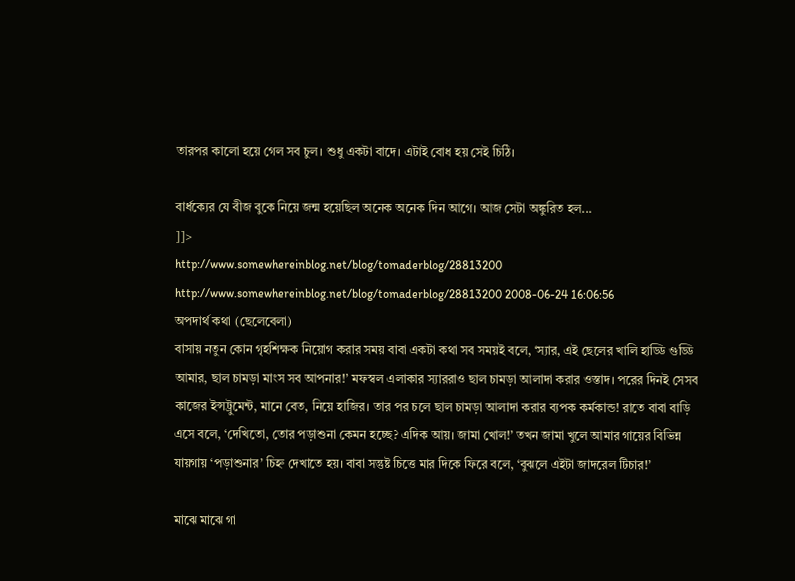তারপর কালো হয়ে গেল সব চুল। শুধু একটা বাদে। এটাই বোধ হয় সেই চিঠি।

বার্ধক্যের যে বীজ বুকে নিয়ে জন্ম হয়েছিল অনেক অনেক দিন আগে। আজ সেটা অঙ্কুরিত হল...
]]>
http://www.somewhereinblog.net/blog/tomaderblog/28813200 http://www.somewhereinblog.net/blog/tomaderblog/28813200 2008-06-24 16:06:56
অপদার্থ কথা (ছেলেবেলা)
বাসায় নতুন কোন গৃহশিক্ষক নিয়োগ করার সময় বাবা একটা কথা সব সময়ই বলে, ‘স্যার, এই ছেলের খালি হাড্ডি গুড্ডি আমার, ছাল চামড়া মাংস সব আপনার!’ মফস্বল এলাকার স্যাররাও ছাল চামড়া আলাদা করার ওস্তাদ। পরের দিনই সেসব কাজের ইন্সট্রুমেন্ট, মানে বেত, নিয়ে হাজির। তার পর চলে ছাল চামড়া আলাদা করার ব্যপক কর্মকান্ড! রাতে বাবা বাড়ি এসে বলে, ‘দেখিতো, তোর পড়াশুনা কেমন হচ্ছে? এদিক আয়। জামা খোল!’ তখন জামা খুলে আমার গায়ের বিভিন্ন যায়গায় ‘পড়াশুনার’ চিহ্ন দেখাতে হয়। বাবা সন্তুষ্ট চিত্তে মার দিকে ফিরে বলে, ‘বুঝলে এইটা জাদরেল টিচার!’

মাঝে মাঝে গা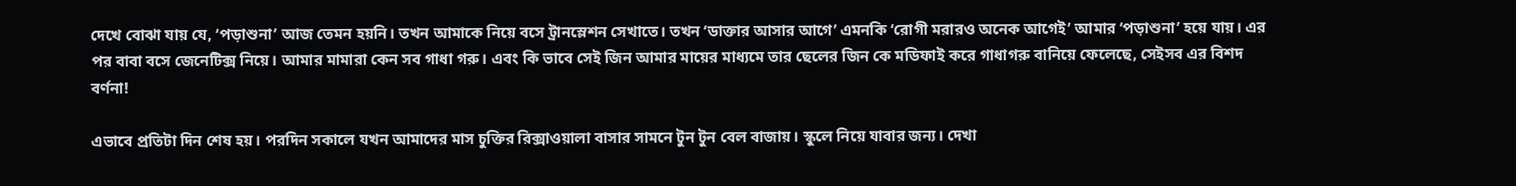দেখে বোঝা যায় যে, ‘পড়াশুনা’ আজ তেমন হয়নি। তখন আমাকে নিয়ে বসে ট্রানস্লেশন সেখাতে। তখন ‘ডাক্তার আসার আগে’ এমনকি ‘রোগী মরারও অনেক আগেই’ আমার ‘পড়াশুনা’ হয়ে যায়। এর পর বাবা বসে জেনেটিক্স নিয়ে। আমার মামারা কেন সব গাধা গরু। এবং কি ভাবে সেই জিন আমার মায়ের মাধ্যমে তার ছেলের জিন কে মডিফাই করে গাধাগরু বানিয়ে ফেলেছে, সেইসব এর বিশদ বর্ণনা!

এভাবে প্রতিটা দিন শেষ হয়। পরদিন সকালে যখন আমাদের মাস চুক্তির রিক্সাওয়ালা বাসার সামনে টুন টুন বেল বাজায়। স্কুলে নিয়ে যাবার জন্য। দেখা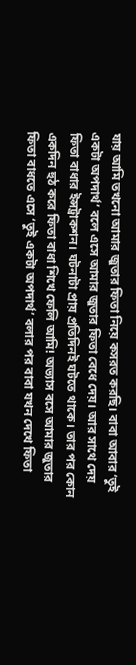যায় আমি তখনো আমার জুতার ফিতা নিয়ে কসরত করছি। বাবা আবার ‘তুই একটা অপদার্থ’ বলে এসে আমার জুতার ফিতা বেধে দেয়। আর সাথে দেয় ফিতা বাধার ইন্সট্রাকশন। ঘটনাটা প্রায় প্রতিদিনই ঘটতে থাকে। তার পর কোন একদিন হুঠ করে ফিতা বাধা শিখে ফেলি আমি! অভ্যাস বসে আমার জুতার ফিতা বাধতে এসে ‘তুই একটা অপদার্থ’ বলার পর বাবা যখন দেখে ফিতা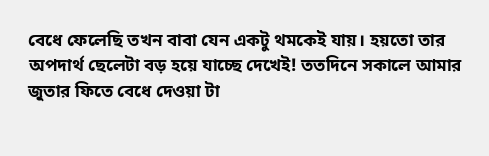বেধে ফেলেছি তখন বাবা যেন একটু থমকেই যায়। হয়তো তার অপদার্থ ছেলেটা বড় হয়ে যাচ্ছে দেখেই! ততদিনে সকালে আমার জুতার ফিতে বেধে দেওয়া টা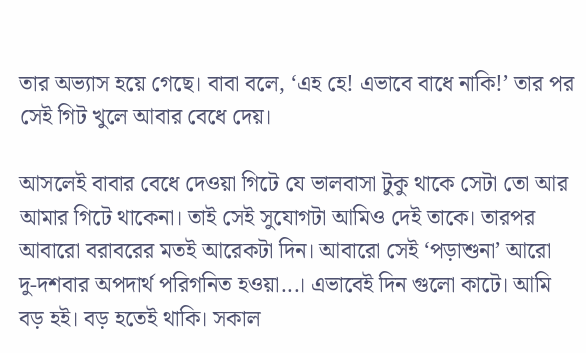তার অভ্যাস হয়ে গেছে। বাবা বলে, ‘এহ হে! এভাবে বাধে নাকি!’ তার পর সেই গিট খুলে আবার বেধে দেয়।

আসলেই বাবার বেধে দেওয়া গিটে যে ভালবাসা টুকু থাকে সেটা তো আর আমার গিটে থাকেনা। তাই সেই সুযোগটা আমিও দেই তাকে। তারপর আবারো বরাবরের মতই আরেকটা দিন। আবারো সেই ‘পড়াশুনা’ আরো দু-দশবার অপদার্থ পরিগনিত হওয়া...। এভাবেই দিন গুলো কাটে। আমি বড় হই। বড় হতেই থাকি। সকাল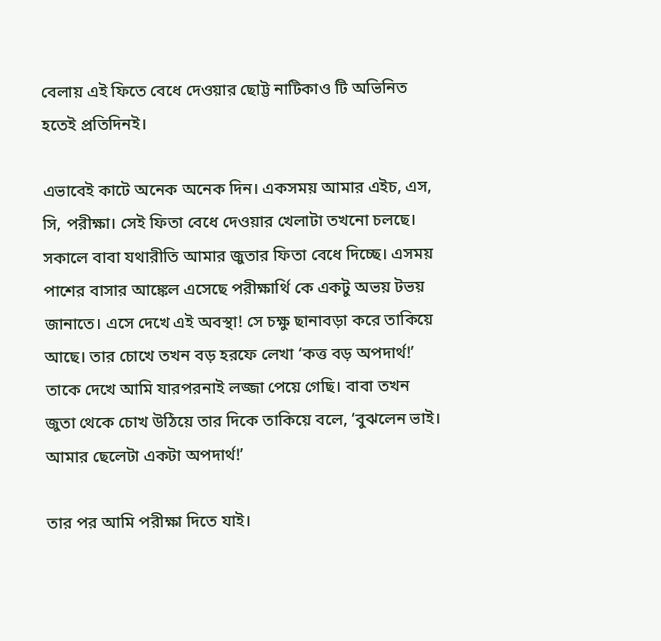বেলায় এই ফিতে বেধে দেওয়ার ছোট্ট নাটিকাও টি অভিনিত হতেই প্রতিদিনই।

এভাবেই কাটে অনেক অনেক দিন। একসময় আমার এইচ, এস, সি, পরীক্ষা। সেই ফিতা বেধে দেওয়ার খেলাটা তখনো চলছে। সকালে বাবা যথারীতি আমার জুতার ফিতা বেধে দিচ্ছে। এসময় পাশের বাসার আঙ্কেল এসেছে পরীক্ষার্থি কে একটু অভয় টভয় জানাতে। এসে দেখে এই অবস্থা! সে চক্ষু ছানাবড়া করে তাকিয়ে আছে। তার চোখে তখন বড় হরফে লেখা ‘কত্ত বড় অপদার্থ!’ তাকে দেখে আমি যারপরনাই লজ্জা পেয়ে গেছি। বাবা তখন জুতা থেকে চোখ উঠিয়ে তার দিকে তাকিয়ে বলে, ‘বুঝলেন ভাই। আমার ছেলেটা একটা অপদার্থ!’

তার পর আমি পরীক্ষা দিতে যাই।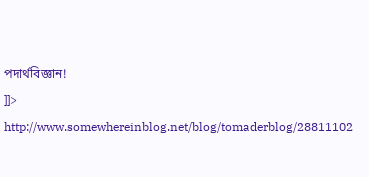পদার্থবিজ্ঞান!
]]>
http://www.somewhereinblog.net/blog/tomaderblog/28811102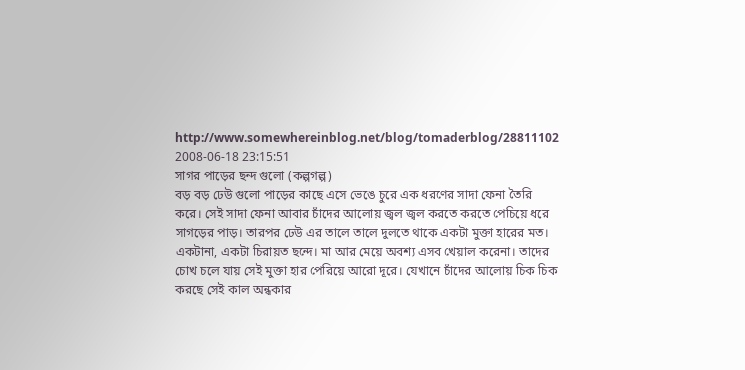http://www.somewhereinblog.net/blog/tomaderblog/28811102 2008-06-18 23:15:51
সাগর পাড়ের ছন্দ গুলো (কল্পগল্প)
বড় বড় ঢেউ গুলো পাড়ের কাছে এসে ভেঙে চুরে এক ধরণের সাদা ফেনা তৈরি করে। সেই সাদা ফেনা আবার চাঁদের আলোয় জ্বল জ্বল করতে করতে পেচিয়ে ধরে সাগড়ের পাড়। তারপর ঢেউ এর তালে তালে দুলতে থাকে একটা মুক্তা হারের মত। একটানা, একটা চিরায়ত ছন্দে। মা আর মেয়ে অবশ্য এসব খেয়াল করেনা। তাদের চোখ চলে যায় সেই মুক্তা হার পেরিয়ে আরো দূরে। যেখানে চাঁদের আলোয় চিক চিক করছে সেই কাল অন্ধকার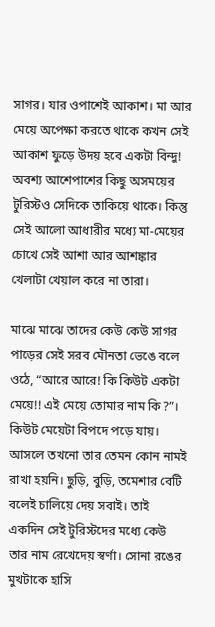সাগর। যার ওপাশেই আকাশ। মা আর মেয়ে অপেক্ষা করতে থাকে কখন সেই আকাশ ফুড়ে উদয় হবে একটা বিন্দু! অবশ্য আশেপাশের কিছু অসময়ের টুরিস্টও সেদিকে তাকিয়ে থাকে। কিন্তু সেই আলো আধারীর মধ্যে মা-মেয়ের চোখে সেই আশা আর আশঙ্কার খেলাটা খেয়াল করে না তারা।

মাঝে মাঝে তাদের কেউ কেউ সাগর পাড়ের সেই সরব মৌনতা ভেঙে বলে ওঠে, “আরে আরে! কি কিউট একটা মেয়ে!! এই মেয়ে তোমার নাম কি?”। কিউট মেয়েটা বিপদে পড়ে যায়। আসলে তখনো তার তেমন কোন নামই রাখা হয়নি। ছুড়ি, বুড়ি, তমেশার বেটি বলেই চালিয়ে দেয় সবাই। তাই একদিন সেই টুরিস্টদের মধ্যে কেউ তার নাম রেখেদেয় স্বর্ণা। সোনা রঙের মুখটাকে হাসি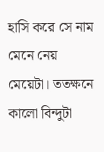হাসি করে সে নাম মেনে নেয় মেয়েটা। ততক্ষনে কালো বিন্দুটা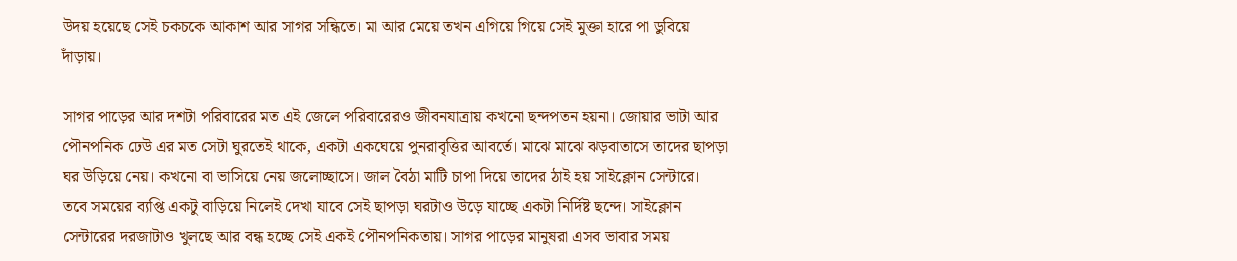উদয় হয়েছে সেই চকচকে আকাশ আর সাগর সন্ধিতে। মা আর মেয়ে তখন এগিয়ে গিয়ে সেই মুক্তা হারে পা ডুবিয়ে দাঁড়ায়।

সাগর পাড়ের আর দশটা পরিবারের মত এই জেলে পরিবারেরও জীবনযাত্রায় কখনো ছন্দপতন হয়না। জোয়ার ভাটা আর পৌনপনিক ঢেউ এর মত সেটা ঘুরতেই থাকে, একটা একঘেয়ে পুনরাবৃত্তির আবর্তে। মাঝে মাঝে ঝড়বাতাসে তাদের ছাপড়া ঘর উড়িয়ে নেয়। কখনো বা ভাসিয়ে নেয় জলোচ্ছাসে। জাল বৈঠা মাটি চাপা দিয়ে তাদের ঠাই হয় সাইক্লোন সেন্টারে। তবে সময়ের ব্যপ্তি একটু বাড়িয়ে নিলেই দেখা যাবে সেই ছাপড়া ঘরটাও উড়ে যাচ্ছে একটা নির্দিষ্ট ছন্দে। সাইক্লোন সেন্টারের দরজাটাও খুলছে আর বন্ধ হচ্ছে সেই একই পৌনপনিকতায়। সাগর পাড়ের মানুষরা এসব ভাবার সময়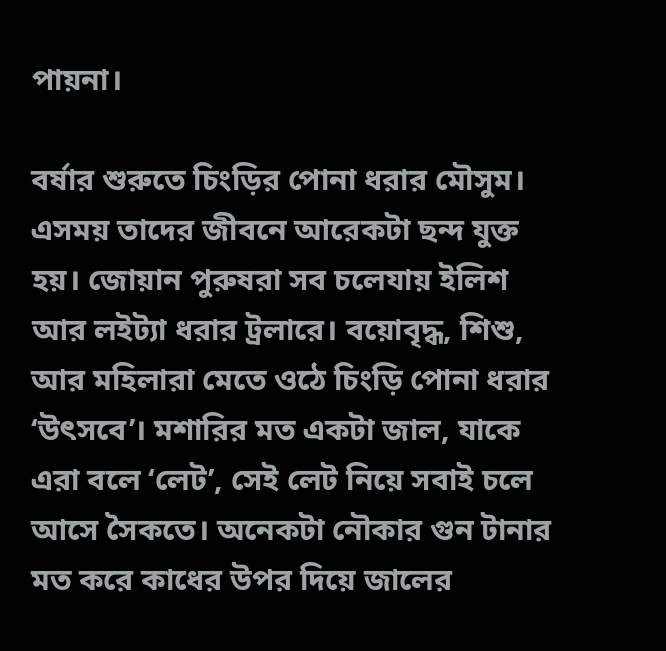পায়না।

বর্ষার শুরুতে চিংড়ির পোনা ধরার মৌসুম। এসময় তাদের জীবনে আরেকটা ছন্দ যুক্ত হয়। জোয়ান পুরুষরা সব চলেযায় ইলিশ আর লইট্যা ধরার ট্রলারে। বয়োবৃদ্ধ, শিশু, আর মহিলারা মেতে ওঠে চিংড়ি পোনা ধরার ‘উৎসবে’। মশারির মত একটা জাল, যাকে এরা বলে ‘লেট’, সেই লেট নিয়ে সবাই চলে আসে সৈকতে। অনেকটা নৌকার গুন টানার মত করে কাধের উপর দিয়ে জালের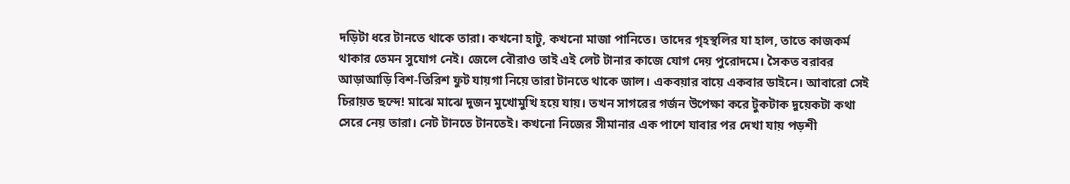দড়িটা ধরে টানতে থাকে তারা। কখনো হাটু, কখনো মাজা পানিতে। তাদের গৃহস্থলির যা হাল, তাতে কাজকর্ম থাকার তেমন সুযোগ নেই। জেলে বৌরাও তাই এই লেট টানার কাজে যোগ দেয় পুরোদমে। সৈকত বরাবর আড়াআড়ি বিশ-তিরিশ ফুট যায়গা নিয়ে তারা টানতে থাকে জাল। একবয়ার বায়ে একবার ডাইনে। আবারো সেই চিরায়ত ছন্দে! মাঝে মাঝে দুজন মুখোমুখি হয়ে যায়। তখন সাগরের গর্জন উপেক্ষা করে টুকটাক দুয়েকটা কথা সেরে নেয় তারা। নেট টানতে টানতেই। কখনো নিজের সীমানার এক পাশে যাবার পর দেখা যায় পড়শী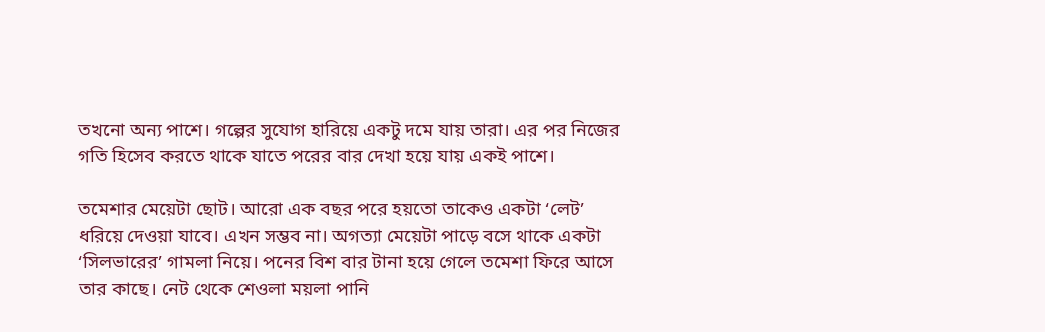তখনো অন্য পাশে। গল্পের সুযোগ হারিয়ে একটু দমে যায় তারা। এর পর নিজের গতি হিসেব করতে থাকে যাতে পরের বার দেখা হয়ে যায় একই পাশে।

তমেশার মেয়েটা ছোট। আরো এক বছর পরে হয়তো তাকেও একটা ‘লেট’ ধরিয়ে দেওয়া যাবে। এখন সম্ভব না। অগত্যা মেয়েটা পাড়ে বসে থাকে একটা ‘সিলভারের’ গামলা নিয়ে। পনের বিশ বার টানা হয়ে গেলে তমেশা ফিরে আসে তার কাছে। নেট থেকে শেওলা ময়লা পানি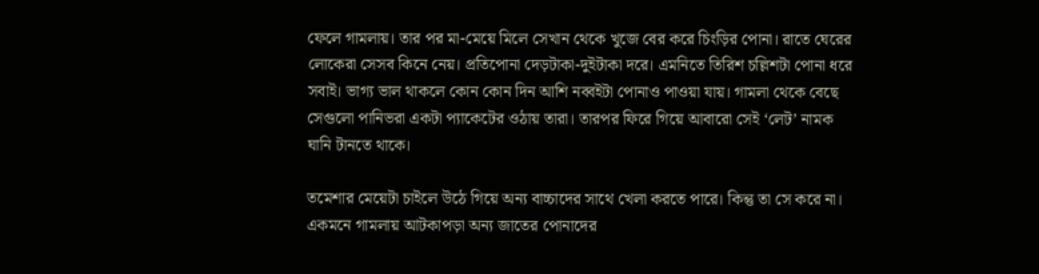ফেলে গামলায়। তার পর মা-মেয়ে মিলে সেখান থেকে খুজে বের করে চিংড়ির পোনা। রাতে ঘেরের লোকেরা সেসব কিনে নেয়। প্রতিপোনা দেড়টাকা-দুইটাকা দরে। এমনিতে তিরিশ চল্লিশটা পোনা ধরে সবাই। ভাগ্য ভাল থাকলে কোন কোন দিন আশি নব্বইটা পোনাও পাওয়া যায়। গামলা থেকে বেছে সেগুলো পানিভরা একটা প্যাকেটের ওঠায় তারা। তারপর ফিরে গিয়ে আবারো সেই ‘লেট’ নামক ঘানি টানতে থাকে।

তমেশার মেয়েটা চাইলে উঠে গিয়ে অন্য বাচ্চাদের সাথে খেলা করতে পারে। কিন্তু তা সে করে না। একমনে গামলায় আটকাপড়া অন্য জাতের পোনাদের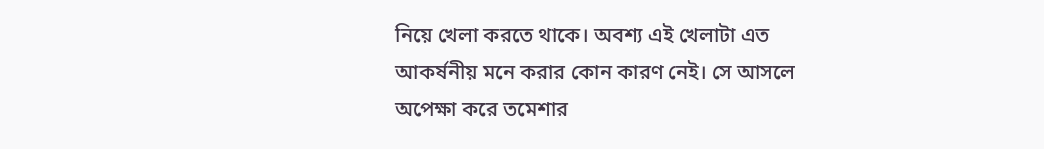নিয়ে খেলা করতে থাকে। অবশ্য এই খেলাটা এত আকর্ষনীয় মনে করার কোন কারণ নেই। সে আসলে অপেক্ষা করে তমেশার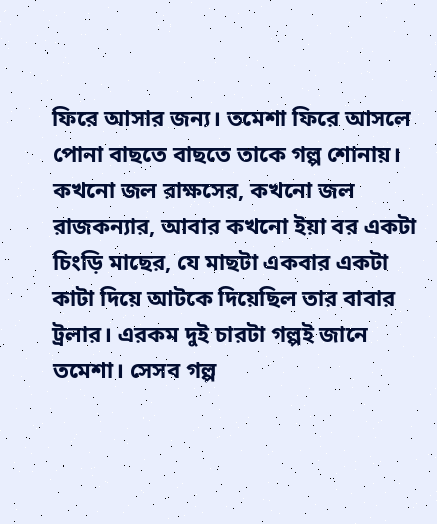ফিরে আসার জন্য। তমেশা ফিরে আসলে পোনা বাছতে বাছতে তাকে গল্প শোনায়। কখনো জল রাক্ষসের, কখনো জল রাজকন্যার, আবার কখনো ইয়া বর একটা চিংড়ি মাছের, যে মাছটা একবার একটা কাটা দিয়ে আটকে দিয়েছিল তার বাবার ট্রলার। এরকম দুই চারটা গল্পই জানে তমেশা। সেসব গল্প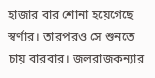হাজার বার শোনা হয়েগেছে স্বর্ণার। তারপরও সে শুনতে চায় বারবার। জলরাজকন্যার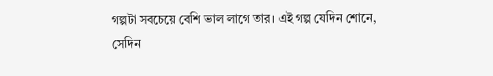গল্পটা সবচেয়ে বেশি ভাল লাগে তার। এই গল্প যেদিন শোনে, সেদিন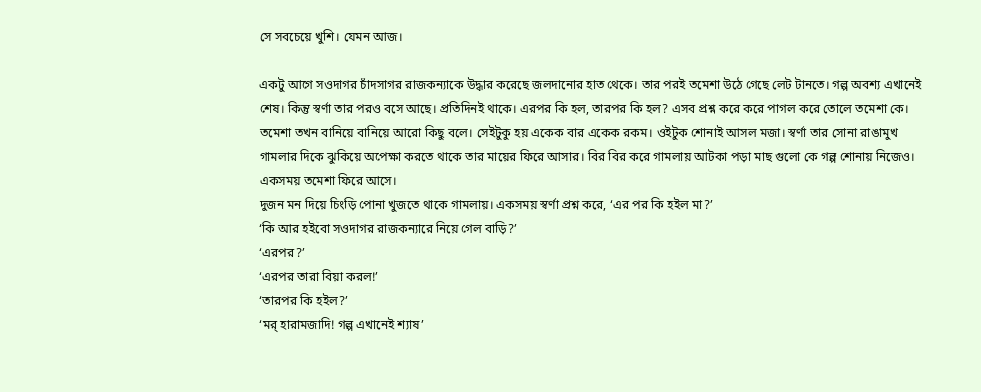সে সবচেয়ে খুশি। যেমন আজ।

একটু আগে সওদাগর চাঁদসাগর রাজকন্যাকে উদ্ধার করেছে জলদানোর হাত থেকে। তার পরই তমেশা উঠে গেছে লেট টানতে। গল্প অবশ্য এখানেই শেষ। কিন্তু স্বর্ণা তার পরও বসে আছে। প্রতিদিনই থাকে। এরপর কি হল, তারপর কি হল? এসব প্রশ্ন করে করে পাগল করে তোলে তমেশা কে। তমেশা তখন বানিয়ে বানিয়ে আরো কিছু বলে। সেইটুকু হয় একেক বার একেক রকম। ওইটুক শোনাই আসল মজা। স্বর্ণা তার সোনা রাঙামুখ গামলার দিকে ঝুকিয়ে অপেক্ষা করতে থাকে তার মায়ের ফিরে আসার। বির বির করে গামলায় আটকা পড়া মাছ গুলো কে গল্প শোনায় নিজেও। একসময় তমেশা ফিরে আসে।
দুজন মন দিয়ে চিংড়ি পোনা খুজতে থাকে গামলায়। একসময় স্বর্ণা প্রশ্ন করে, ‘এর পর কি হইল মা?’
‘কি আর হইবো সওদাগর রাজকন্যারে নিয়ে গেল বাড়ি?’
‘এরপর?’
‘এরপর তারা বিয়া করল!’
‘তারপর কি হইল?’
‘মর্‌ হারামজাদি! গল্প এখানেই শ্যাষ’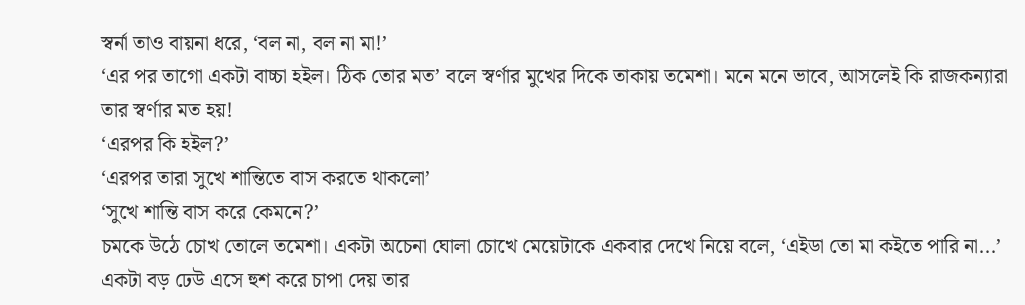স্বর্না তাও বায়না ধরে, ‘বল না, বল না মা!’
‘এর পর তাগো একটা বাচ্চা হইল। ঠিক তোর মত’ বলে স্বর্ণার মুখের দিকে তাকায় তমেশা। মনে মনে ভাবে, আসলেই কি রাজকন্যারা তার স্বর্ণার মত হয়!
‘এরপর কি হইল?’
‘এরপর তারা সুখে শান্তিতে বাস করতে থাকলো’
‘সুখে শান্তি বাস করে কেমনে?’
চমকে উঠে চোখ তোলে তমেশা। একটা অচেনা ঘোলা চোখে মেয়েটাকে একবার দেখে নিয়ে বলে, ‘এইডা তো মা কইতে পারি না...’ একটা বড় ঢেউ এসে হুশ করে চাপা দেয় তার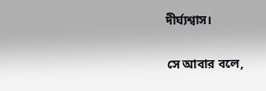দীর্ঘ্যশ্বাস।

সে আবার বলে,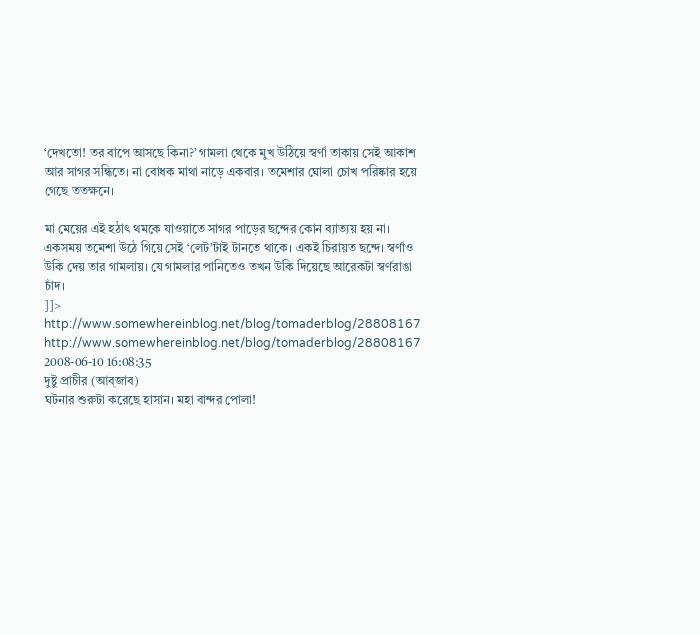‘দেখতো! তর বাপে আসছে কিনা?’ গামলা থেকে মুখ উঠিয়ে স্বর্ণা তাকায় সেই আকাশ আর সাগর সন্ধিতে। না বোধক মাথা নাড়ে একবার। তমেশার ঘোলা চোখ পরিষ্কার হয়ে গেছে ততক্ষনে।

মা মেয়ের এই হঠাৎ থমকে যাওয়াতে সাগর পাড়ের ছন্দের কোন ব্যাত্যয় হয় না। একসময় তমেশা উঠে গিয়ে সেই ‘লেট’টাই টানতে থাকে। একই চিরায়ত ছন্দে। স্বর্ণাও উকি দেয় তার গামলায়। যে গামলার পানিতেও তখন উকি দিয়েছে আরেকটা স্বর্ণরাঙা চাঁদ।
]]>
http://www.somewhereinblog.net/blog/tomaderblog/28808167 http://www.somewhereinblog.net/blog/tomaderblog/28808167 2008-06-10 16:08:35
দুষ্টু প্রাচীর (আব্‌জাব)
ঘটনার শুরুটা করেছে হাসান। মহা বান্দর পোলা!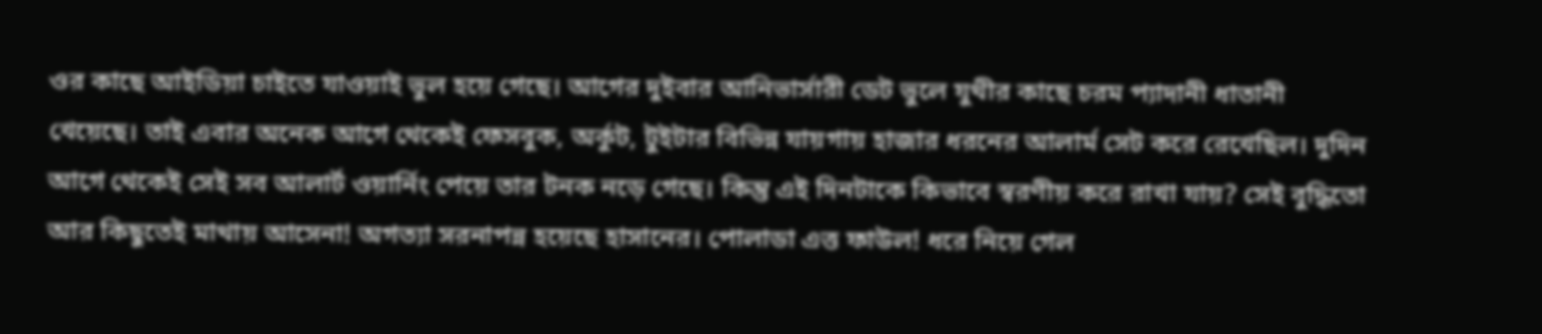ওর কাছে আইডিয়া চাইতে যাওয়াই ভুল হয়ে গেছে। আগের দুইবার আনিভার্সারী ডেট ভুলে যুথীর কাছে চরম প্যাদানী ধাতানী খেয়েছে। তাই এবার অনেক আগে থেকেই ফেসবুক, অর্কুট, টুইটার বিভিন্ন যায়গায় হাজার ধরনের আলার্ম সেট করে রেখেছিল। দুদিন আগে থেকেই সেই সব আলার্ট ওয়ার্নিং পেয়ে তার টনক নড়ে গেছে। কিন্তু এই দিনটাকে কিভাবে স্বরণীয় করে রাখা যায়? সেই বুদ্ধিতো আর কিছুতেই মাথায় আসেনা! অগত্যা সরনাপন্ন হয়েছে হাসানের। পোলাডা এত্ত ফাউল! ধরে নিয়ে গেল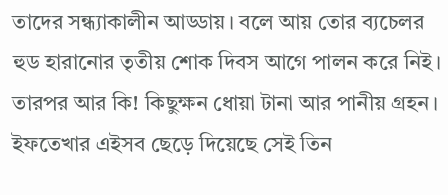তাদের সন্ধ্যাকালীন আড্ডায়। বলে আয় তোর ব্যচেলর হুড হারানোর তৃতীয় শোক দিবস আগে পালন করে নিই। তারপর আর কি! কিছুক্ষন ধোয়া টানা আর পানীয় গ্রহন। ইফতেখার এইসব ছেড়ে দিয়েছে সেই তিন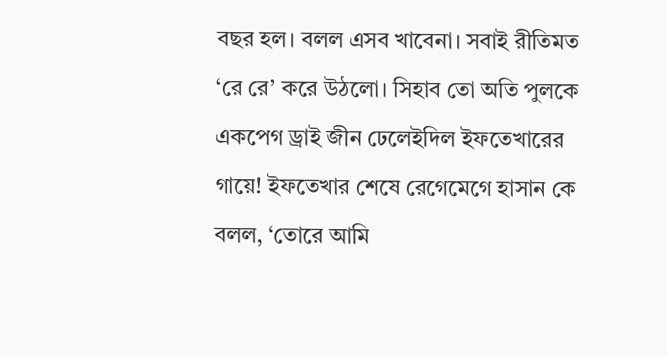বছর হল। বলল এসব খাবেনা। সবাই রীতিমত ‘রে রে’ করে উঠলো। সিহাব তো অতি পুলকে একপেগ ড্রাই জীন ঢেলেইদিল ইফতেখারের গায়ে! ইফতেখার শেষে রেগেমেগে হাসান কে বলল, ‘তোরে আমি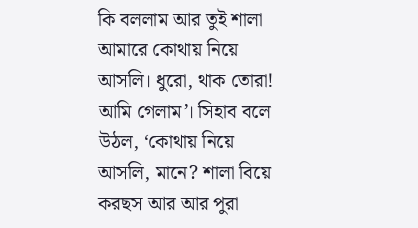কি বললাম আর তুই শালা আমারে কোথায় নিয়ে আসলি। ধুরো, থাক তোরা! আমি গেলাম’। সিহাব বলে উঠল, ‘কোথায় নিয়ে আসলি, মানে? শালা বিয়ে করছস আর আর পুরা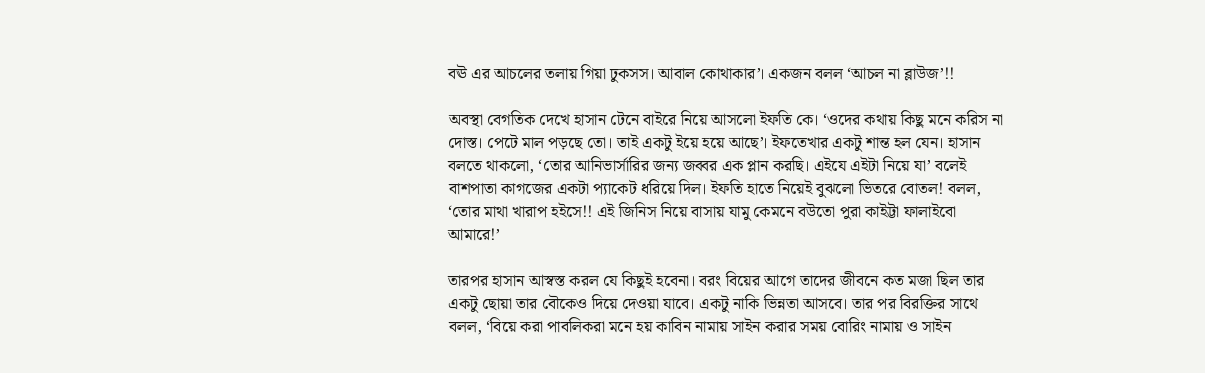বঊ এর আচলের তলায় গিয়া ঢুকসস। আবাল কোথাকার’। একজন বলল ‘আচল না ব্লাউজ’!!

অবস্থা বেগতিক দেখে হাসান টেনে বাইরে নিয়ে আসলো ইফতি কে। ‘ওদের কথায় কিছু মনে করিস না দোস্ত। পেটে মাল পড়ছে তো। তাই একটু ইয়ে হয়ে আছে’। ইফতেখার একটু শান্ত হল যেন। হাসান বলতে থাকলো, ‘তোর আনিভার্সারির জন্য জব্বর এক প্লান করছি। এইযে এইটা নিয়ে যা’ বলেই বাশপাতা কাগজের একটা প্যাকেট ধরিয়ে দিল। ইফতি হাতে নিয়েই বুঝলো ভিতরে বোতল! বলল, ‘তোর মাথা খারাপ হইসে!! এই জিনিস নিয়ে বাসায় যামু কেমনে বউতো পুরা কাইট্টা ফালাইবো আমারে!’

তারপর হাসান আস্বস্ত করল যে কিছুই হবেনা। বরং বিয়ের আগে তাদের জীবনে কত মজা ছিল তার একটু ছোয়া তার বৌকেও দিয়ে দেওয়া যাবে। একটু নাকি ভিন্নতা আসবে। তার পর বিরক্তির সাথে বলল, ‘বিয়ে করা পাবলিকরা মনে হয় কাবিন নামায় সাইন করার সময় বোরিং নামায় ও সাইন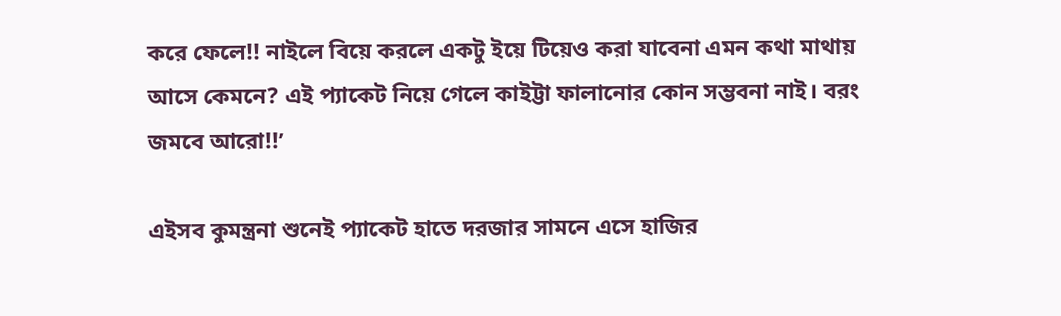করে ফেলে!! নাইলে বিয়ে করলে একটু ইয়ে টিয়েও করা যাবেনা এমন কথা মাথায় আসে কেমনে? এই প্যাকেট নিয়ে গেলে কাইট্টা ফালানোর কোন সম্ভবনা নাই। বরং জমবে আরো!!’

এইসব কুমন্ত্রনা শুনেই প্যাকেট হাতে দরজার সামনে এসে হাজির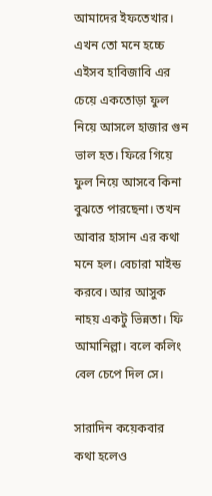আমাদের ইফতেখার। এখন তো মনে হচ্চে এইসব হাবিজাবি এর চেয়ে একতোড়া ফুল নিয়ে আসলে হাজার গুন ভাল হত। ফিরে গিয়ে ফুল নিয়ে আসবে কিনা বুঝতে পারছেনা। তখন আবার হাসান এর কথা মনে হল। বেচারা মাইন্ড করবে। আর আসুক নাহয় একটু ভিন্নতা। ফি আমানিল্লা। বলে কলিং বেল চেপে দিল সে।

সারাদিন কয়েকবার কথা হলেও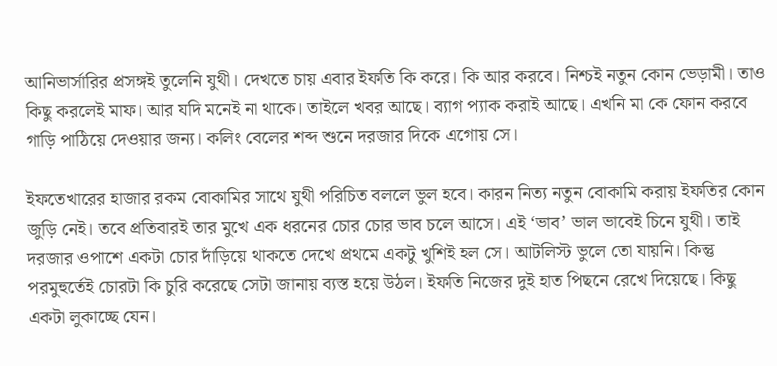আনিভার্সারির প্রসঙ্গই তুলেনি যুথী। দেখতে চায় এবার ইফতি কি করে। কি আর করবে। নিশ্চই নতুন কোন ভেড়ামী। তাও কিছু করলেই মাফ। আর যদি মনেই না থাকে। তাইলে খবর আছে। ব্যাগ প্যাক করাই আছে। এখনি মা কে ফোন করবে গাড়ি পাঠিয়ে দেওয়ার জন্য। কলিং বেলের শব্দ শুনে দরজার দিকে এগোয় সে।

ইফতেখারের হাজার রকম বোকামির সাথে যুথী পরিচিত বললে ভুল হবে। কারন নিত্য নতুন বোকামি করায় ইফতির কোন জুড়ি নেই। তবে প্রতিবারই তার মুখে এক ধরনের চোর চোর ভাব চলে আসে। এই ‘ভাব’ ভাল ভাবেই চিনে যুথী। তাই দরজার ওপাশে একটা চোর দাঁড়িয়ে থাকতে দেখে প্রথমে একটু খুশিই হল সে। আটলিস্ট ভুলে তো যায়নি। কিন্তু পরমুহুর্তেই চোরটা কি চুরি করেছে সেটা জানায় ব্যস্ত হয়ে উঠল। ইফতি নিজের দুই হাত পিছনে রেখে দিয়েছে। কিছু একটা লুকাচ্ছে যেন।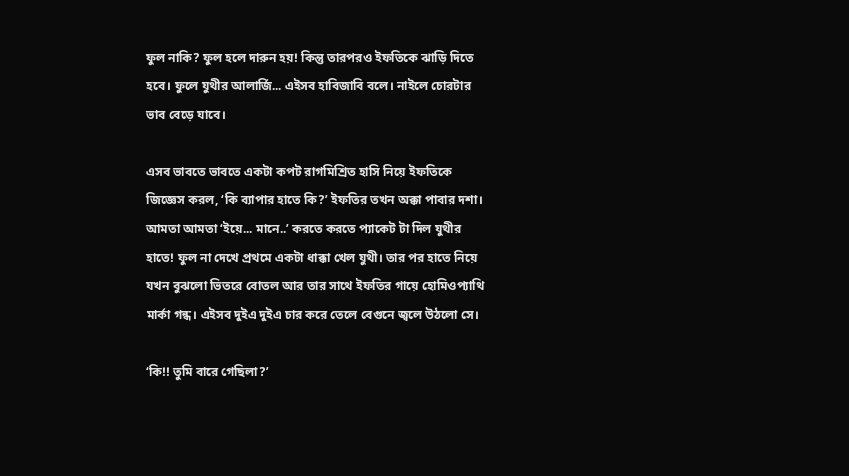ফুল নাকি? ফুল হলে দারুন হয়! কিন্তু তারপরও ইফতিকে ঝাড়ি দিতে হবে। ফুলে যুথীর আলার্জি... এইসব হাবিজাবি বলে। নাইলে চোরটার ভাব বেড়ে যাবে।

এসব ভাবতে ভাবতে একটা কপট রাগমিশ্রিত হাসি নিয়ে ইফতিকে জিজ্ঞেস করল, ‘কি ব্যাপার হাতে কি?’ ইফতির তখন অক্কা পাবার দশা। আমতা আমতা ‘ইয়ে... মানে..’ করতে করতে প্যাকেট টা দিল যুথীর হাতে! ফুল না দেখে প্রথমে একটা ধাক্কা খেল যুথী। তার পর হাতে নিয়ে যখন বুঝলো ভিতরে বোতল আর তার সাথে ইফতির গায়ে হোমিওপ্যাথি মার্কা গন্ধ। এইসব দুইএ দুইএ চার করে তেলে বেগুনে জ্বলে উঠলো সে।

‘কি!! তুমি বারে গেছিলা?’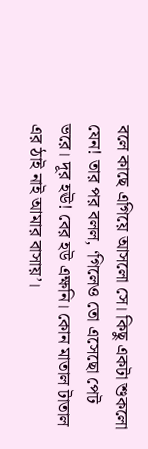বলে কাছে এগিয়ে আসলো সে। কিছু একটা শুকলো যেন! তার পর বলল, ‘গিলেও তো এসেছো পেট ভরে। দূর হঊ! বের হউ এক্ষনি। কোন মাতাল টাতাল এর ঠাই নাই আমার বাসায়’।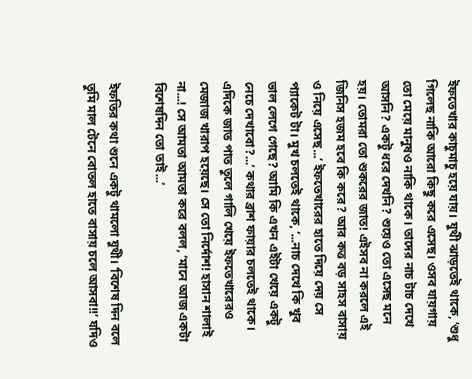ইফতেখার কাচুমাচু হয়ে যায়। যুথী ঝাড়তেই থাকে, ‘শুধু গিলেছ নাকি আরো কিছু করে এসেছ। ওসব যায়গায় তো মেয়ে মানুষও নাকি থাকে। তাদের নাচ টাচ দেখে আসনি? একটু ধরে দেখনি? শুয়েও তো এসেছ মনে হয়। তোমরা তো শুকরের জাত! এইসব না করলে এই জিনিস হজম হবে কি করে? আর কত্ত বড় সাহস বাসায় ও নিয়ে এসেছ...’ ইফতেখারের হাতে দিয়ে দেয় সে প্যাকেট টা। মুখ চলতেই থাকে, ‘...নাচ দেখে কি খুব ভাল লেগে গেছে? আমি কি এখন এইটা খেয়ে একটু নেচে দেখাবো?...’ কথার ব্রাশ ফায়ার চলতেই থাকে। এদিকে জাত পাত তুলে গালি খেয়ে ইফতেখারেরও মেজাজ খারাপ হয়েছে। সে তো নির্দোশ! হাসান শালাই না...! সে আমতা আমতা করে বলল, ‘মানে আজ একটা বিশেষদিন তো তাই...’

ইফতির কথা শুনে একটু থামলো যুথী। ‘বিশেষ দিন বলে তুমি মাল টেনে বোতল হাতে বাসায় চলে আসবা!!’ যদিও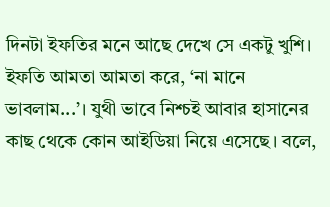দিনটা ইফতির মনে আছে দেখে সে একটু খুশি। ইফতি আমতা আমতা করে, ‘না মানে ভাবলাম...’। যুথী ভাবে নিশ্চই আবার হাসানের কাছ থেকে কোন আইডিয়া নিয়ে এসেছে। বলে,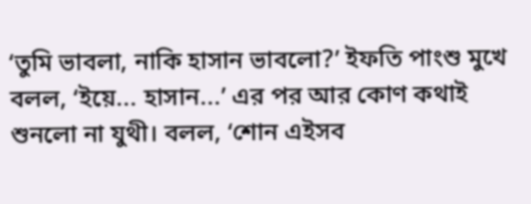‘তুমি ভাবলা, নাকি হাসান ভাবলো?’ ইফতি পাংশু মুখে বলল, ‘ইয়ে... হাসান...’ এর পর আর কোণ কথাই শুনলো না যুথী। বলল, ‘শোন এইসব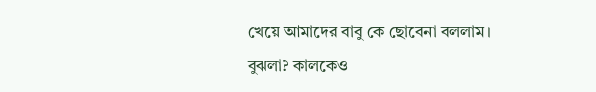খেয়ে আমাদের বাবু কে ছোবেনা বললাম। বুঝলা? কালকেও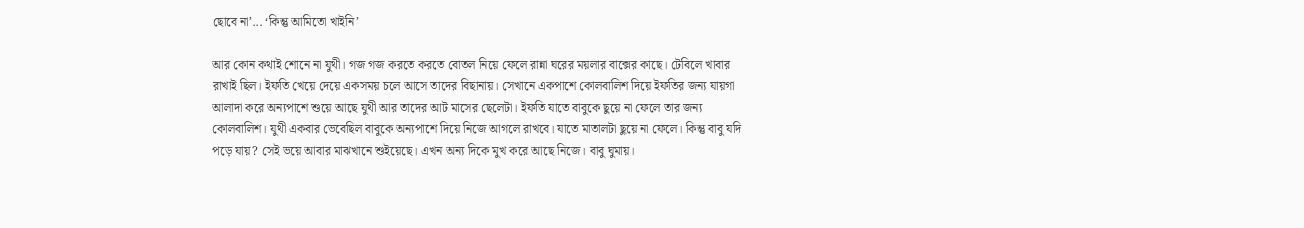ছোবে না’... ‘কিন্তু আমিতো খাইনি’

আর কোন কথাই শোনে না যুথী। গজ গজ করতে করতে বোতল নিয়ে ফেলে রান্না ঘরের ময়লার বাক্সের কাছে। টেবিলে খাবার রাখাই ছিল। ইফতি খেয়ে দেয়ে একসময় চলে আসে তাদের বিছানায়। সেখানে একপাশে কোলবালিশ দিয়ে ইফতির জন্য যায়গা আলাদা করে অন্যপাশে শুয়ে আছে যুথী আর তাদের আট মাসের ছেলেটা। ইফতি যাতে বাবুকে ছুয়ে না ফেলে তার জন্য কোলবালিশ। যুথী একবার ভেবেছিল বাবুকে অন্যপাশে দিয়ে নিজে আগলে রাখবে। যাতে মাতালটা ছুয়ে না ফেলে। কিন্তু বাবু যদি পড়ে যায়? সেই ভয়ে আবার মাঝখানে শুইয়েছে। এখন অন্য দিকে মুখ করে আছে নিজে। বাবু ঘুমায়।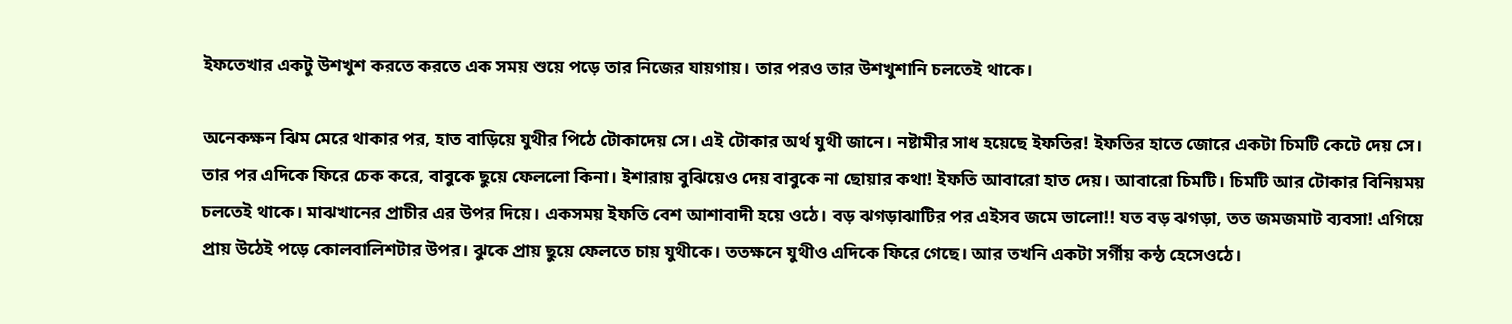ইফতেখার একটু উশখুশ করতে করতে এক সময় শুয়ে পড়ে তার নিজের যায়গায়। তার পরও তার উশখুশানি চলতেই থাকে।

অনেকক্ষন ঝিম মেরে থাকার পর, হাত বাড়িয়ে যুথীর পিঠে টোকাদেয় সে। এই টোকার অর্থ যুথী জানে। নষ্টামীর সাধ হয়েছে ইফতির! ইফতির হাতে জোরে একটা চিমটি কেটে দেয় সে। তার পর এদিকে ফিরে চেক করে, বাবুকে ছুয়ে ফেললো কিনা। ইশারায় বুঝিয়েও দেয় বাবুকে না ছোয়ার কথা! ইফতি আবারো হাত দেয়। আবারো চিমটি। চিমটি আর টোকার বিনিয়ময় চলতেই থাকে। মাঝখানের প্রাচীর এর উপর দিয়ে। একসময় ইফতি বেশ আশাবাদী হয়ে ওঠে। বড় ঝগড়াঝাটির পর এইসব জমে ভালো!! যত বড় ঝগড়া, তত জমজমাট ব্যবসা! এগিয়ে প্রায় উঠেই পড়ে কোলবালিশটার উপর। ঝুকে প্রায় ছুয়ে ফেলতে চায় যুথীকে। ততক্ষনে যুথীও এদিকে ফিরে গেছে। আর তখনি একটা সর্গীয় কন্ঠ হেসেওঠে।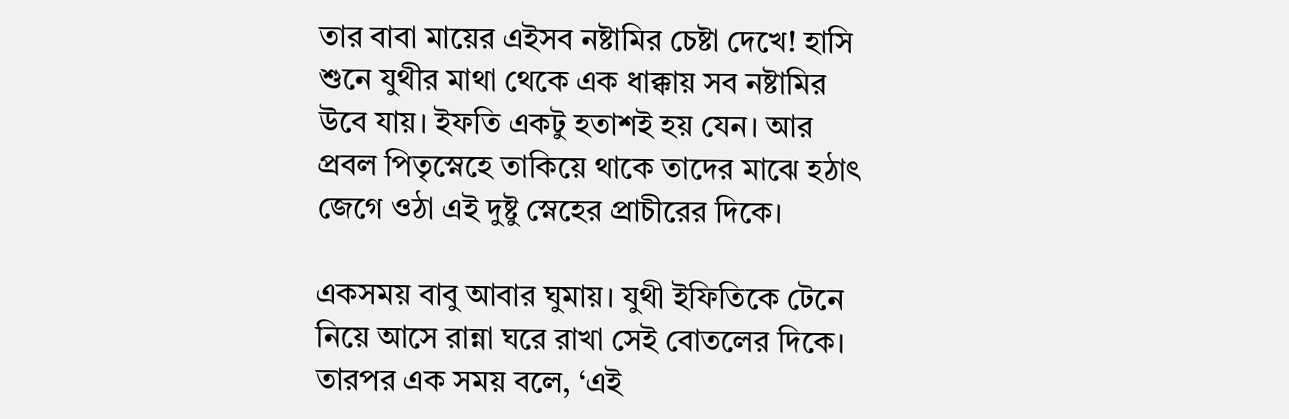তার বাবা মায়ের এইসব নষ্টামির চেষ্টা দেখে! হাসি শুনে যুথীর মাথা থেকে এক ধাক্কায় সব নষ্টামির উবে যায়। ইফতি একটু হতাশই হয় যেন। আর প্রবল পিতৃস্নেহে তাকিয়ে থাকে তাদের মাঝে হঠাৎ জেগে ওঠা এই দুষ্টু স্নেহের প্রাচীরের দিকে।

একসময় বাবু আবার ঘুমায়। যুথী ইফিতিকে টেনে নিয়ে আসে রান্না ঘরে রাখা সেই বোতলের দিকে। তারপর এক সময় বলে, ‘এই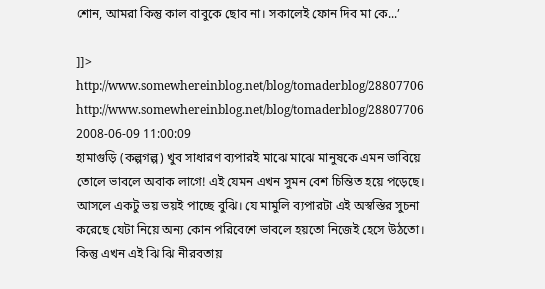শোন, আমরা কিন্তু কাল বাবুকে ছোব না। সকালেই ফোন দিব মা কে...’

]]>
http://www.somewhereinblog.net/blog/tomaderblog/28807706 http://www.somewhereinblog.net/blog/tomaderblog/28807706 2008-06-09 11:00:09
হামাগুড়ি (কল্পগল্প) খুব সাধারণ ব্যপারই মাঝে মাঝে মানুষকে এমন ভাবিয়ে তোলে ভাবলে অবাক লাগে! এই যেমন এখন সুমন বেশ চিন্তিত হয়ে পড়েছে। আসলে একটু ভয় ভয়ই পাচ্ছে বুঝি। যে মামুলি ব্যপারটা এই অস্বস্তির সুচনা করেছে যেটা নিয়ে অন্য কোন পরিবেশে ভাবলে হয়তো নিজেই হেসে উঠতো। কিন্তু এখন এই ঝি ঝি নীরবতায়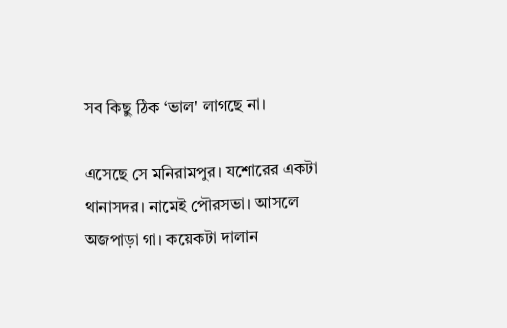সব কিছু ঠিক ‘ভাল' লাগছে না।

এসেছে সে মনিরামপুর। যশোরের একটা থানাসদর। নামেই পৌরসভা। আসলে অজপাড়া গা। কয়েকটা দালান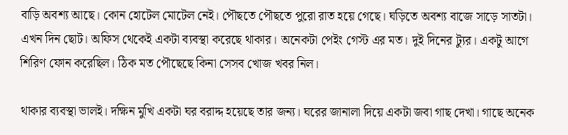বাড়ি অবশ্য আছে। কোন হোটেল মোটেল নেই। পৌছতে পৌছতে পুরো রাত হয়ে গেছে। ঘড়িতে অবশ্য বাজে সাড়ে সাতটা। এখন দিন ছোট। অফিস থেকেই একটা ব্যবস্থা করেছে থাকার। অনেকটা পেইং গেস্ট এর মত। দুই দিনের ট্যুর। একটু আগে শিরিণ ফোন করেছিল। ঠিক মত পৌছেছে কিনা সেসব খোজ খবর নিল।

থাকার ব্যবস্থা ভালই। দক্ষিন মুখি একটা ঘর বরাদ্দ হয়েছে তার জন্য। ঘরের জানালা দিয়ে একটা জবা গাছ দেখা। গাছে অনেক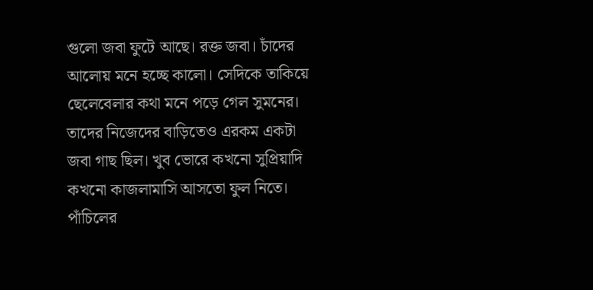গুলো জবা ফুটে আছে। রক্ত জবা। চাঁদের আলোয় মনে হচ্ছে কালো। সেদিকে তাকিয়ে ছেলেবেলার কথা মনে পড়ে গেল সুমনের। তাদের নিজেদের বাড়িতেও এরকম একটা জবা গাছ ছিল। খুব ভোরে কখনো সুপ্রিয়াদি কখনো কাজলামাসি আসতো ফুল নিতে। পাঁচিলের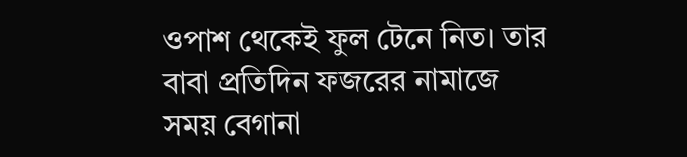ওপাশ থেকেই ফুল টেনে নিত। তার বাবা প্রতিদিন ফজরের নামাজে সময় বেগানা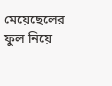মেয়েছেলের ফুল নিয়ে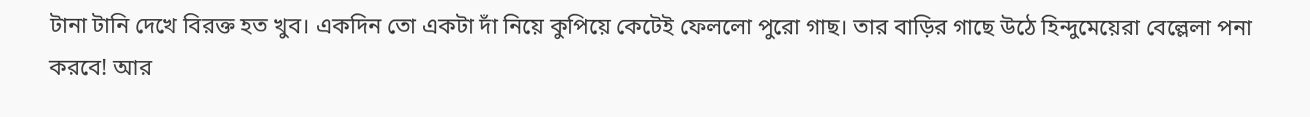টানা টানি দেখে বিরক্ত হত খুব। একদিন তো একটা দাঁ নিয়ে কুপিয়ে কেটেই ফেললো পুরো গাছ। তার বাড়ির গাছে উঠে হিন্দুমেয়েরা বেল্লেলা পনা করবে! আর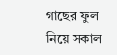গাছের ফুল নিয়ে সকাল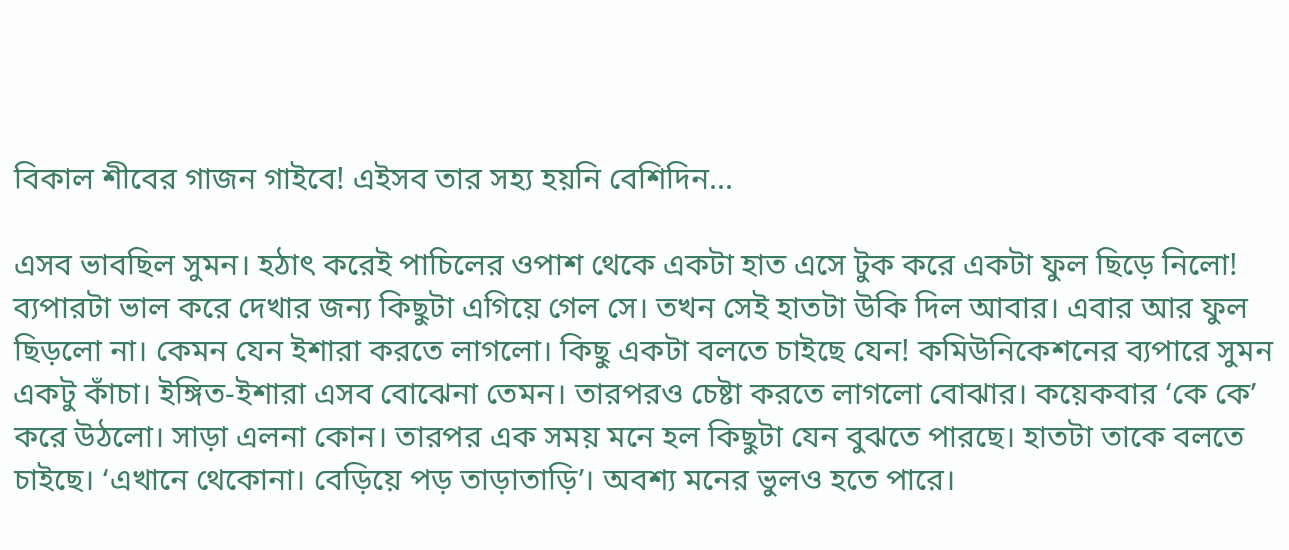বিকাল শীবের গাজন গাইবে! এইসব তার সহ্য হয়নি বেশিদিন...

এসব ভাবছিল সুমন। হঠাৎ করেই পাচিলের ওপাশ থেকে একটা হাত এসে টুক করে একটা ফুল ছিড়ে নিলো! ব্যপারটা ভাল করে দেখার জন্য কিছুটা এগিয়ে গেল সে। তখন সেই হাতটা উকি দিল আবার। এবার আর ফুল ছিড়লো না। কেমন যেন ইশারা করতে লাগলো। কিছু একটা বলতে চাইছে যেন! কমিউনিকেশনের ব্যপারে সুমন একটু কাঁচা। ইঙ্গিত-ইশারা এসব বোঝেনা তেমন। তারপরও চেষ্টা করতে লাগলো বোঝার। কয়েকবার ‘কে কে’ করে উঠলো। সাড়া এলনা কোন। তারপর এক সময় মনে হল কিছুটা যেন বুঝতে পারছে। হাতটা তাকে বলতে চাইছে। ‘এখানে থেকোনা। বেড়িয়ে পড় তাড়াতাড়ি’। অবশ্য মনের ভুলও হতে পারে।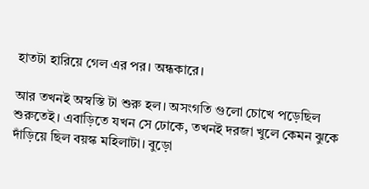হাতটা হারিয়ে গেল এর পর। অন্ধকারে।

আর তখনই অস্বস্তি টা শুরু হল। অসংগতি গুলো চোখে পড়েছিল শুরুতেই। এবাড়িতে যখন সে ঢোকে, তখনই দরজা খুলে কেমন ঝুকে দাঁড়িয়ে ছিল বয়স্ক মহিলাটা। বুড়ো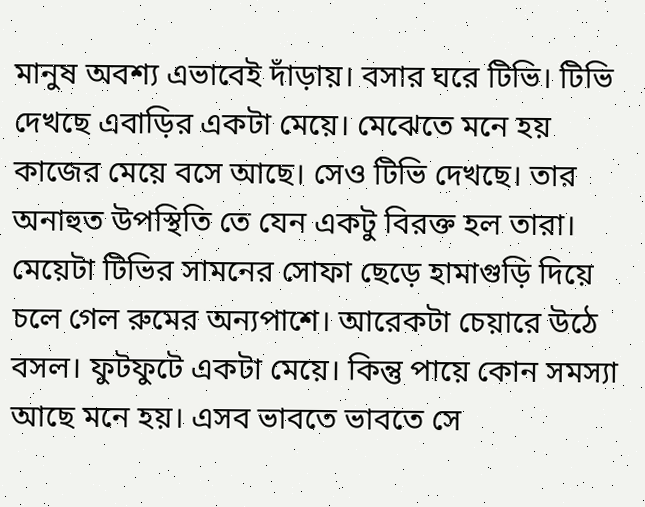মানুষ অবশ্য এভাবেই দাঁড়ায়। বসার ঘরে টিভি। টিভি দেখছে এবাড়ির একটা মেয়ে। মেঝেতে মনে হয় কাজের মেয়ে বসে আছে। সেও টিভি দেখছে। তার অনাহুত উপস্থিতি তে যেন একটু বিরক্ত হল তারা। মেয়েটা টিভির সামনের সোফা ছেড়ে হামাগুড়ি দিয়ে চলে গেল রুমের অন্যপাশে। আরেকটা চেয়ারে উঠে বসল। ফুটফুটে একটা মেয়ে। কিন্তু পায়ে কোন সমস্যা আছে মনে হয়। এসব ভাবতে ভাবতে সে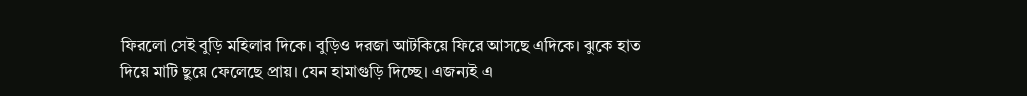ফিরলো সেই বুড়ি মহিলার দিকে। বুড়িও দরজা আটকিয়ে ফিরে আসছে এদিকে। ঝুকে হাত দিয়ে মাটি ছুয়ে ফেলেছে প্রায়। যেন হামাগুড়ি দিচ্ছে। এজন্যই এ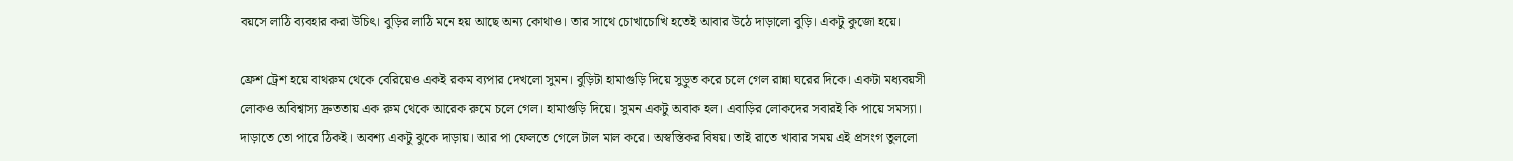বয়সে লাঠি ব্যবহার করা উচিৎ। বুড়ির লাঠি মনে হয় আছে অন্য কোথাও। তার সাথে চোখাচোখি হতেই আবার উঠে দাড়ালো বুড়ি। একটু কুজো হয়ে।

ফ্রেশ ট্রেশ হয়ে বাথরুম থেকে বেরিয়েও একই রকম ব্যপার দেখলো সুমন। বুড়িটা হামাগুড়ি দিয়ে সুড়ুত করে চলে গেল রান্না ঘরের দিকে। একটা মধ্যবয়সী লোকও অবিশ্বাস্য দ্রুততায় এক রুম থেকে আরেক রুমে চলে গেল। হামাগুড়ি দিয়ে। সুমন একটু অবাক হল। এবাড়ির লোকদের সবারই কি পায়ে সমস্যা। দাড়াতে তো পারে ঠিকই। অবশ্য একটু ঝুকে দাড়ায়। আর পা ফেলতে গেলে টাল মাল করে। অস্বস্তিকর বিষয়। তাই রাতে খাবার সময় এই প্রসংগ তুললো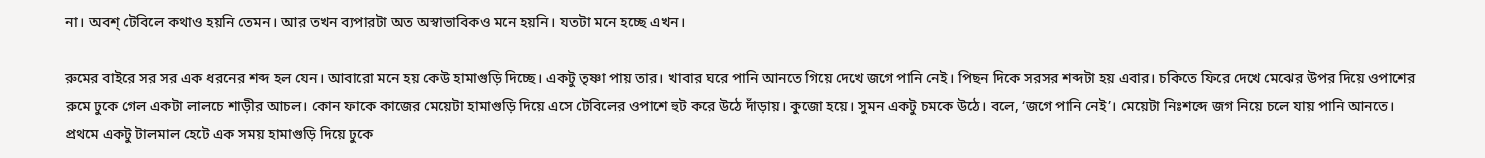না। অবশ্ টেবিলে কথাও হয়নি তেমন। আর তখন ব্যপারটা অত অস্বাভাবিকও মনে হয়নি। যতটা মনে হচ্ছে এখন।

রুমের বাইরে সর সর এক ধরনের শব্দ হল যেন। আবারো মনে হয় কেউ হামাগুড়ি দিচ্ছে। একটু তৃষ্ণা পায় তার। খাবার ঘরে পানি আনতে গিয়ে দেখে জগে পানি নেই। পিছন দিকে সরসর শব্দটা হয় এবার। চকিতে ফিরে দেখে মেঝের উপর দিয়ে ওপাশের রুমে ঢুকে গেল একটা লালচে শাড়ীর আচল। কোন ফাকে কাজের মেয়েটা হামাগুড়ি দিয়ে এসে টেবিলের ওপাশে হুট করে উঠে দাঁড়ায়। কুজো হয়ে। সুমন একটু চমকে উঠে। বলে, ‘জগে পানি নেই’। মেয়েটা নিঃশব্দে জগ নিয়ে চলে যায় পানি আনতে। প্রথমে একটু টালমাল হেটে এক সময় হামাগুড়ি দিয়ে ঢুকে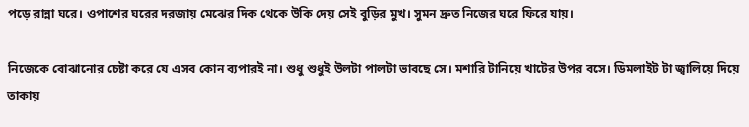পড়ে রান্না ঘরে। ওপাশের ঘরের দরজায় মেঝের দিক থেকে উকি দেয় সেই বুড়ির মুখ। সুমন দ্রুত নিজের ঘরে ফিরে যায়।

নিজেকে বোঝানোর চেষ্টা করে যে এসব কোন ব্যপারই না। শুধু শুধুই উলটা পালটা ভাবছে সে। মশারি টানিয়ে খাটের উপর বসে। ডিমলাইট টা জ্বালিয়ে দিয়ে তাকায়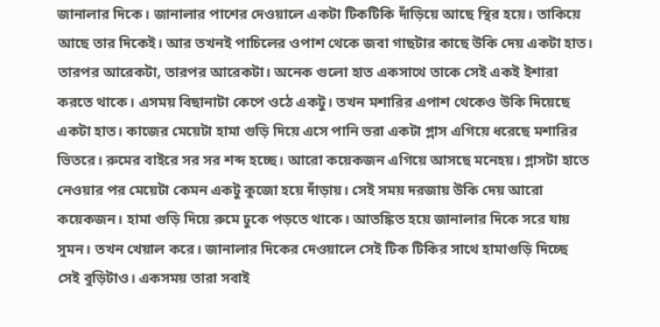জানালার দিকে। জানালার পাশের দেওয়ালে একটা টিকটিকি দাঁড়িয়ে আছে স্থির হয়ে। তাকিয়ে আছে তার দিকেই। আর তখনই পাচিলের ওপাশ থেকে জবা গাছটার কাছে উকি দেয় একটা হাত। তারপর আরেকটা, তারপর আরেকটা। অনেক গুলো হাত একসাথে তাকে সেই একই ইশারা করতে থাকে। এসময় বিছানাটা কেপে ওঠে একটু। তখন মশারির এপাশ থেকেও উকি দিয়েছে একটা হাত। কাজের মেয়েটা হামা গুড়ি দিয়ে এসে পানি ভরা একটা গ্লাস এগিয়ে ধরেছে মশারির ভিতরে। রুমের বাইরে সর সর শব্দ হচ্ছে। আরো কয়েকজন এগিয়ে আসছে মনেহয়। গ্লাসটা হাতে নেওয়ার পর মেয়েটা কেমন একটু কুজো হয়ে দাঁড়ায়। সেই সময় দরজায় উকি দেয় আরো কয়েকজন। হামা গুড়ি দিয়ে রুমে ঢুকে পড়তে থাকে। আতঙ্কিত হয়ে জানালার দিকে সরে যায় সুমন। তখন খেয়াল করে। জানালার দিকের দেওয়ালে সেই টিক টিকির সাথে হামাগুড়ি দিচ্ছে সেই বুড়িটাও। একসময় তারা সবাই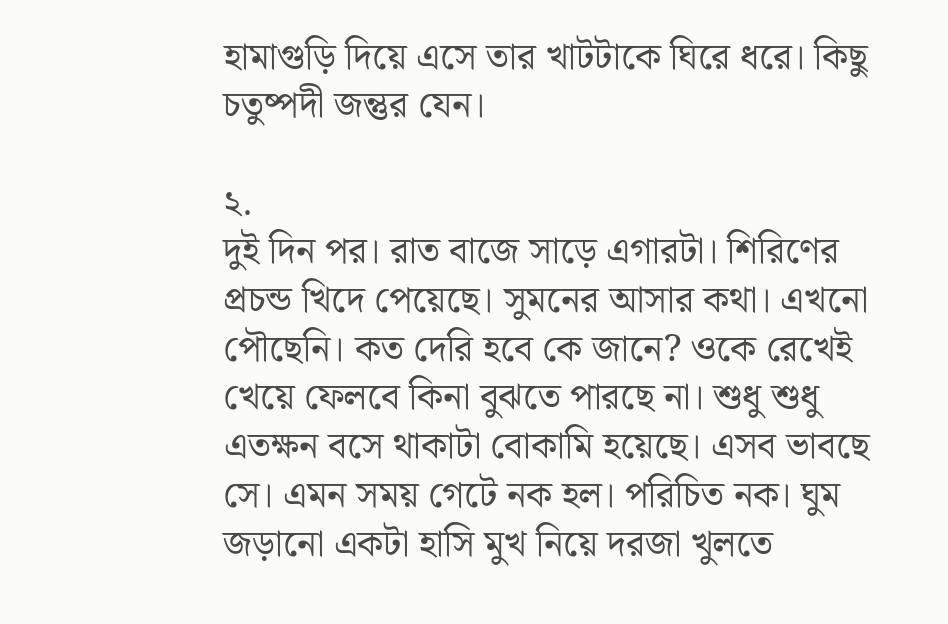হামাগুড়ি দিয়ে এসে তার খাটটাকে ঘিরে ধরে। কিছু চতুষ্পদী জন্তুর যেন।

২.
দুই দিন পর। রাত বাজে সাড়ে এগারটা। শিরিণের প্রচন্ড খিদে পেয়েছে। সুমনের আসার কথা। এখনো পৌছেনি। কত দেরি হবে কে জানে? ওকে রেখেই খেয়ে ফেলবে কিনা বুঝতে পারছে না। শুধু শুধু এতক্ষন বসে থাকাটা বোকামি হয়েছে। এসব ভাবছে সে। এমন সময় গেটে নক হল। পরিচিত নক। ঘুম জড়ানো একটা হাসি মুখ নিয়ে দরজা খুলতে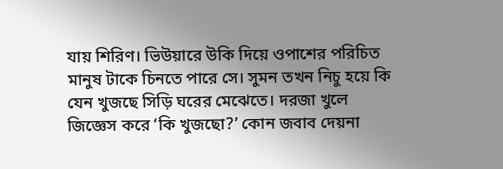যায় শিরিণ। ভিউয়ারে উকি দিয়ে ওপাশের পরিচিত মানুষ টাকে চিনতে পারে সে। সুমন তখন নিচু হয়ে কি যেন খুজছে সিড়ি ঘরের মেঝেতে। দরজা খুলে জিজ্ঞেস করে ‘কি খুজছো?’ কোন জবাব দেয়না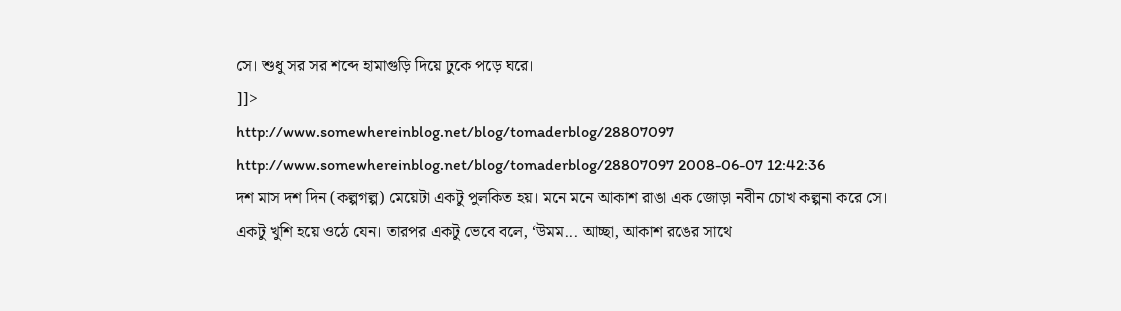সে। শুধু সর সর শব্দে হামাগুড়ি দিয়ে ঢুকে পড়ে ঘরে।
]]>
http://www.somewhereinblog.net/blog/tomaderblog/28807097 http://www.somewhereinblog.net/blog/tomaderblog/28807097 2008-06-07 12:42:36
দশ মাস দশ দিন (কল্পগল্প) মেয়েটা একটু পুলকিত হয়। মনে মনে আকাশ রাঙা এক জোড়া নবীন চোখ কল্পনা করে সে। একটু খুশি হয়ে ওঠে যেন। তারপর একটু ভেবে বলে, ‘উমম... আচ্ছা, আকাশ রঙের সাথে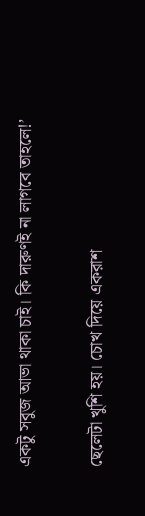একটু সবুজ আভা থাকা চাই। কি দারুণই না লাগবে তাহলে!’

ছেলেটা খুশি হয়। চোখ দিয়ে একরাশ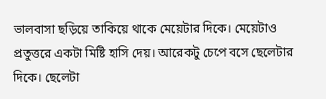ভালবাসা ছড়িয়ে তাকিয়ে থাকে মেয়েটার দিকে। মেয়েটাও প্রতুত্তরে একটা মিষ্টি হাসি দেয়। আরেকটু চেপে বসে ছেলেটার দিকে। ছেলেটা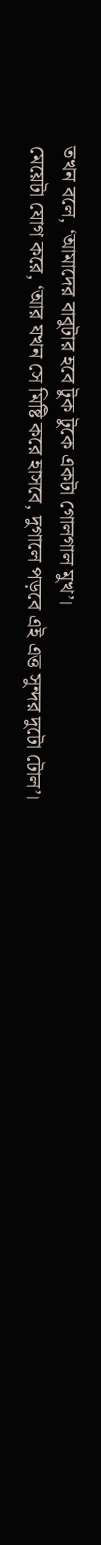তখন বলে, ‘আমাদের বাবুটার হবে টুক টুকে একটা গোলগাল মুখ’।
মেয়েটা যোগ করে, ‘আর যখন সে মিষ্টি করে হাসবে, দুগালে পড়বে এই এত্ত সুন্দর দুটো টোল’।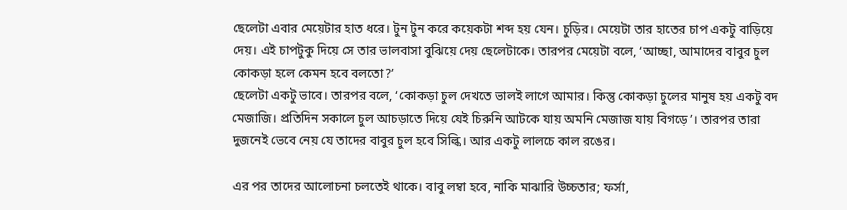ছেলেটা এবার মেয়েটার হাত ধরে। টুন টুন করে কয়েকটা শব্দ হয় যেন। চুড়ির। মেয়েটা তার হাতের চাপ একটু বাড়িয়ে দেয়। এই চাপটুকু দিয়ে সে তার ভালবাসা বুঝিয়ে দেয় ছেলেটাকে। তারপর মেয়েটা বলে, ‘আচ্ছা, আমাদের বাবুর চুল কোকড়া হলে কেমন হবে বলতো?’
ছেলেটা একটু ভাবে। তারপর বলে, ‘কোকড়া চুল দেখতে ভালই লাগে আমার। কিন্তু কোকড়া চুলের মানুষ হয় একটু বদ মেজাজি। প্রতিদিন সকালে চুল আচড়াতে দিয়ে যেই চিরুনি আটকে যায় অমনি মেজাজ যায় বিগড়ে’। তারপর তারা দুজনেই ভেবে নেয় যে তাদের বাবুর চুল হবে সিল্কি। আর একটু লালচে কাল রঙের।

এর পর তাদের আলোচনা চলতেই থাকে। বাবু লম্বা হবে, নাকি মাঝারি উচ্চতার; ফর্সা,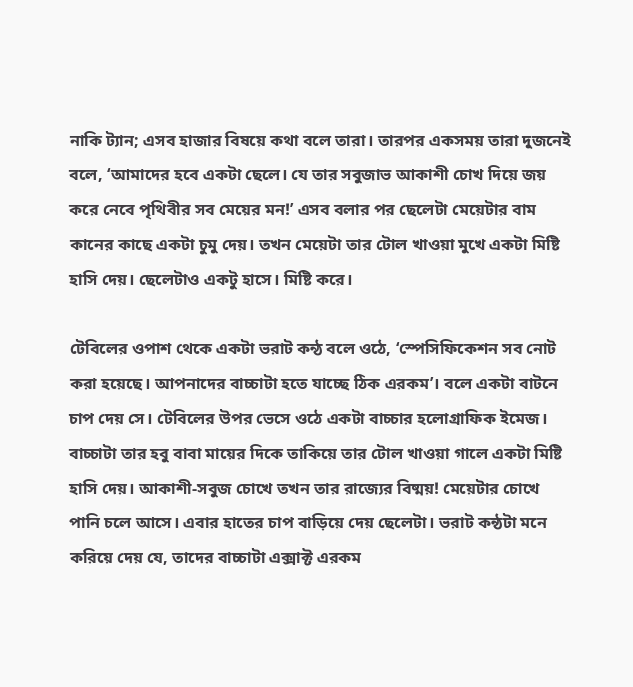নাকি ট্যান; এসব হাজার বিষয়ে কথা বলে তারা। তারপর একসময় তারা দুজনেই বলে, ‘আমাদের হবে একটা ছেলে। যে তার সবুজাভ আকাশী চোখ দিয়ে জয় করে নেবে পৃথিবীর সব মেয়ের মন!’ এসব বলার পর ছেলেটা মেয়েটার বাম কানের কাছে একটা চুমু দেয়। তখন মেয়েটা তার টোল খাওয়া মুখে একটা মিষ্টি হাসি দেয়। ছেলেটাও একটু হাসে। মিষ্টি করে।

টেবিলের ওপাশ থেকে একটা ভরাট কন্ঠ বলে ওঠে, ‘স্পেসিফিকেশন সব নোট করা হয়েছে। আপনাদের বাচ্চাটা হতে যাচ্ছে ঠিক এরকম’। বলে একটা বাটনে চাপ দেয় সে। টেবিলের উপর ভেসে ওঠে একটা বাচ্চার হলোগ্রাফিক ইমেজ। বাচ্চাটা তার হবু বাবা মায়ের দিকে তাকিয়ে তার টোল খাওয়া গালে একটা মিষ্টি হাসি দেয়। আকাশী-সবুজ চোখে তখন তার রাজ্যের বিষ্ময়! মেয়েটার চোখে পানি চলে আসে। এবার হাতের চাপ বাড়িয়ে দেয় ছেলেটা। ভরাট কন্ঠটা মনে করিয়ে দেয় যে, তাদের বাচ্চাটা এক্সাক্ট এরকম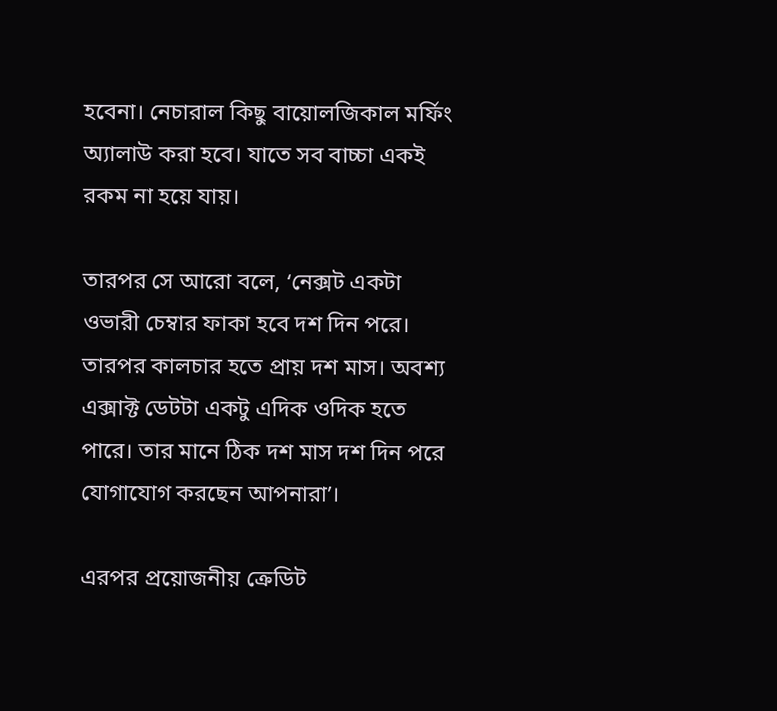হবেনা। নেচারাল কিছু বায়োলজিকাল মর্ফিং অ্যালাউ করা হবে। যাতে সব বাচ্চা একই রকম না হয়ে যায়।

তারপর সে আরো বলে, ‘নেক্সট একটা ওভারী চেম্বার ফাকা হবে দশ দিন পরে। তারপর কালচার হতে প্রায় দশ মাস। অবশ্য এক্সাক্ট ডেটটা একটু এদিক ওদিক হতে পারে। তার মানে ঠিক দশ মাস দশ দিন পরে যোগাযোগ করছেন আপনারা’।

এরপর প্রয়োজনীয় ক্রেডিট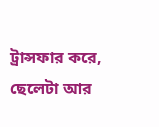ট্রান্সফার করে, ছেলেটা আর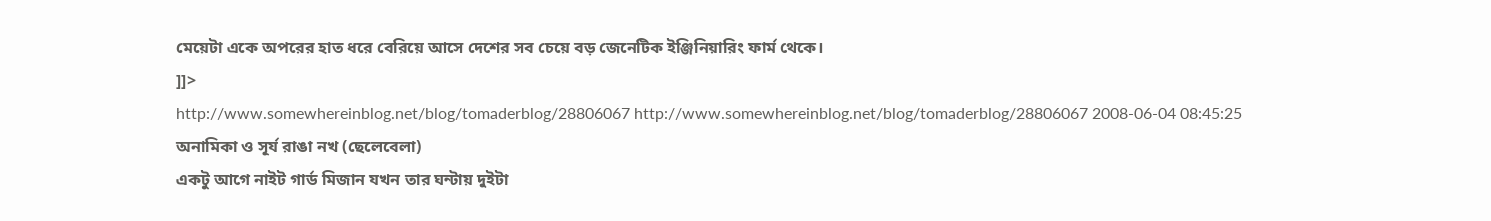মেয়েটা একে অপরের হাত ধরে বেরিয়ে আসে দেশের সব চেয়ে বড় জেনেটিক ইঞ্জিনিয়ারিং ফার্ম থেকে।
]]>
http://www.somewhereinblog.net/blog/tomaderblog/28806067 http://www.somewhereinblog.net/blog/tomaderblog/28806067 2008-06-04 08:45:25
অনামিকা ও সূর্য রাঙা নখ (ছেলেবেলা)
একটু আগে নাইট গার্ড মিজান যখন তার ঘন্টায় দুইটা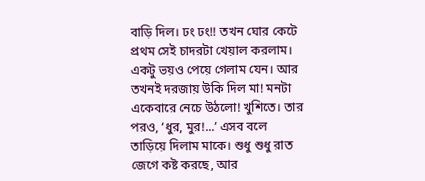বাড়ি দিল। ঢং ঢং!! তখন ঘোর কেটে প্রথম সেই চাদরটা খেয়াল করলাম। একটু ভয়ও পেয়ে গেলাম যেন। আর তখনই দরজায় উকি দিল মা! মনটা একেবারে নেচে উঠলো! খুশিতে। তার পরও, ‘ধুর, মুর!...’ এসব বলে তাড়িয়ে দিলাম মাকে। শুধু শুধু রাত জেগে কষ্ট করছে, আর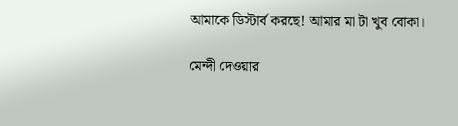আমাকে ডিস্টার্ব করছে! আমার মা টা খুব বোকা।

মেন্দী দেওয়ার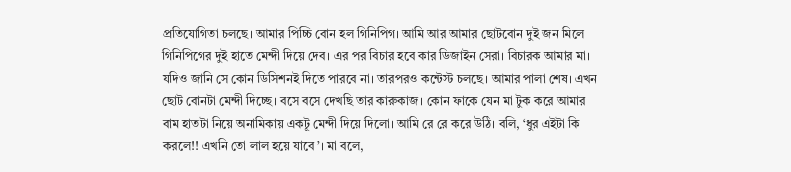প্রতিযোগিতা চলছে। আমার পিচ্চি বোন হল গিনিপিগ। আমি আর আমার ছোটবোন দুই জন মিলে গিনিপিগের দুই হাতে মেন্দী দিয়ে দেব। এর পর বিচার হবে কার ডিজাইন সেরা। বিচারক আমার মা। যদিও জানি সে কোন ডিসিশনই দিতে পারবে না। তারপরও কন্টেস্ট চলছে। আমার পালা শেষ। এখন ছোট বোনটা মেন্দী দিচ্ছে। বসে বসে দেখছি তার কারুকাজ। কোন ফাকে যেন মা টুক করে আমার বাম হাতটা নিয়ে অনামিকায় একটূ মেন্দী দিয়ে দিলো। আমি রে রে করে উঠি। বলি, ‘ধুর এইটা কি করলে!! এখনি তো লাল হয়ে যাবে’। মা বলে,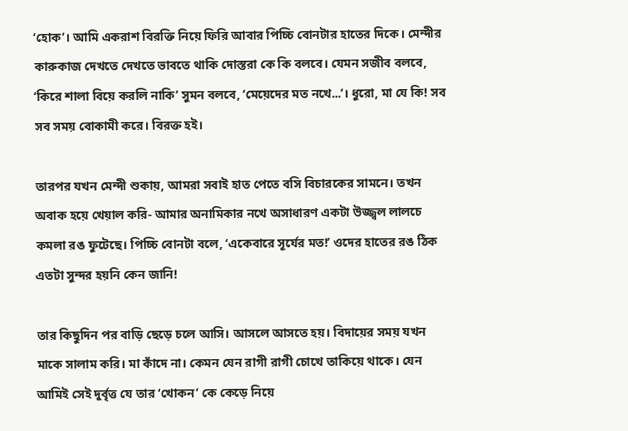‘হোক’। আমি একরাশ বিরক্তি নিয়ে ফিরি আবার পিচ্চি বোনটার হাতের দিকে। মেন্দীর কারুকাজ দেখতে দেখতে ভাবতে থাকি দোস্তরা কে কি বলবে। যেমন সজীব বলবে, ‘কিরে শালা বিয়ে করলি নাকি’ সুমন বলবে, ‘মেয়েদের মত নখে...’। ধুরো, মা যে কি! সব সব সময় বোকামী করে। বিরক্ত হই।

তারপর যখন মেন্দী শুকায়, আমরা সবাই হাত পেতে বসি বিচারকের সামনে। তখন অবাক হয়ে খেয়াল করি- আমার অনামিকার নখে অসাধারণ একটা উজ্জ্বল লালচে কমলা রঙ ফুটেছে। পিচ্চি বোনটা বলে, ‘একেবারে সূর্যের মত!’ ওদের হাতের রঙ ঠিক এতটা সুন্দর হয়নি কেন জানি!

তার কিছুদিন পর বাড়ি ছেড়ে চলে আসি। আসলে আসতে হয়। বিদায়ের সময় যখন মাকে সালাম করি। মা কাঁদে না। কেমন যেন রাগী রাগী চোখে তাকিয়ে থাকে। যেন আমিই সেই দুর্বৃত্ত যে তার ‘খোকন’ কে কেড়ে নিয়ে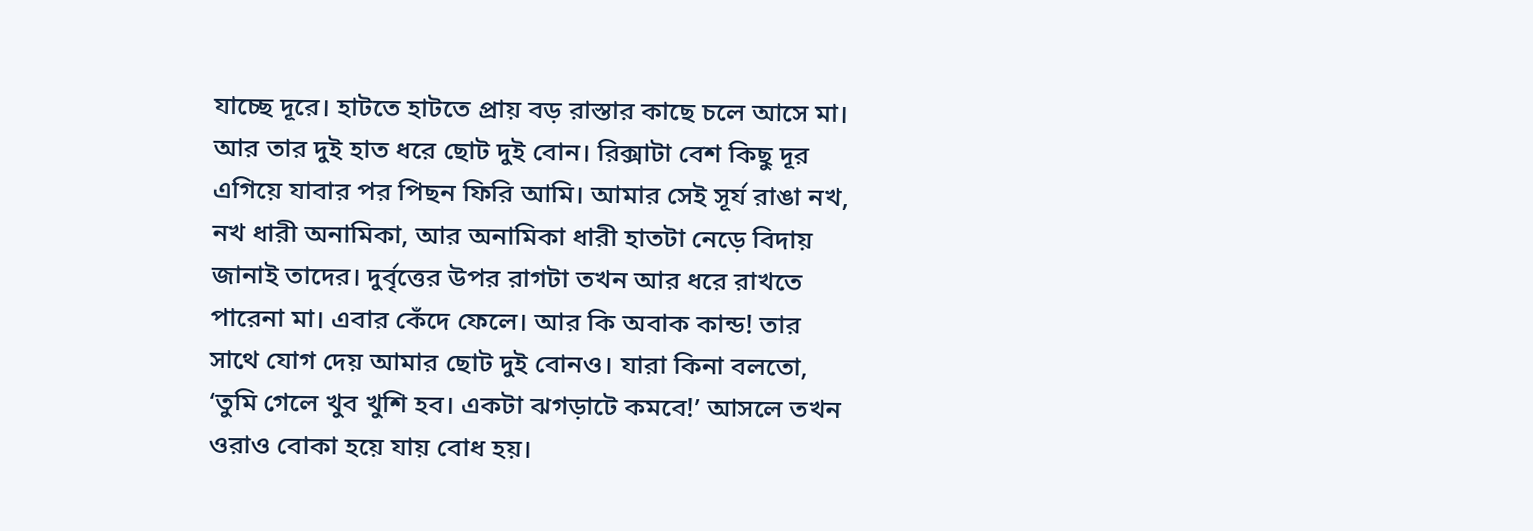যাচ্ছে দূরে। হাটতে হাটতে প্রায় বড় রাস্তার কাছে চলে আসে মা। আর তার দুই হাত ধরে ছোট দুই বোন। রিক্সাটা বেশ কিছু দূর এগিয়ে যাবার পর পিছন ফিরি আমি। আমার সেই সূর্য রাঙা নখ, নখ ধারী অনামিকা, আর অনামিকা ধারী হাতটা নেড়ে বিদায় জানাই তাদের। দুর্বৃত্তের উপর রাগটা তখন আর ধরে রাখতে পারেনা মা। এবার কেঁদে ফেলে। আর কি অবাক কান্ড! তার সাথে যোগ দেয় আমার ছোট দুই বোনও। যারা কিনা বলতো, ‘তুমি গেলে খুব খুশি হব। একটা ঝগড়াটে কমবে!’ আসলে তখন ওরাও বোকা হয়ে যায় বোধ হয়।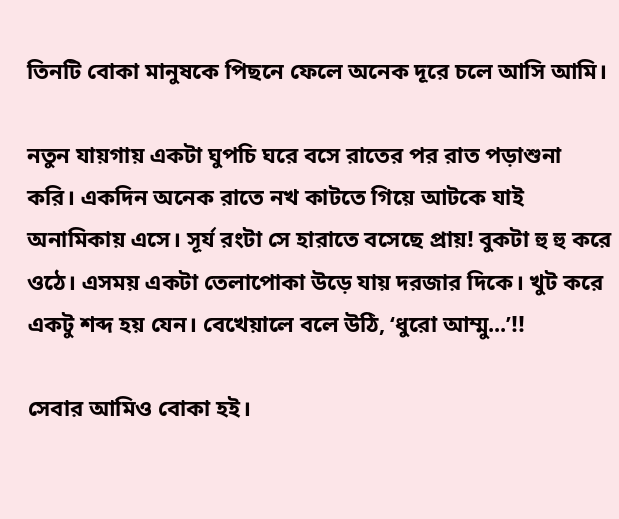তিনটি বোকা মানুষকে পিছনে ফেলে অনেক দূরে চলে আসি আমি।

নতুন যায়গায় একটা ঘুপচি ঘরে বসে রাতের পর রাত পড়াশুনা করি। একদিন অনেক রাতে নখ কাটতে গিয়ে আটকে যাই অনামিকায় এসে। সূর্য রংটা সে হারাতে বসেছে প্রায়! বুকটা হু হু করে ওঠে। এসময় একটা তেলাপোকা উড়ে যায় দরজার দিকে। খুট করে একটু শব্দ হয় যেন। বেখেয়ালে বলে উঠি, ‘ধুরো আম্মু...’!!

সেবার আমিও বোকা হই।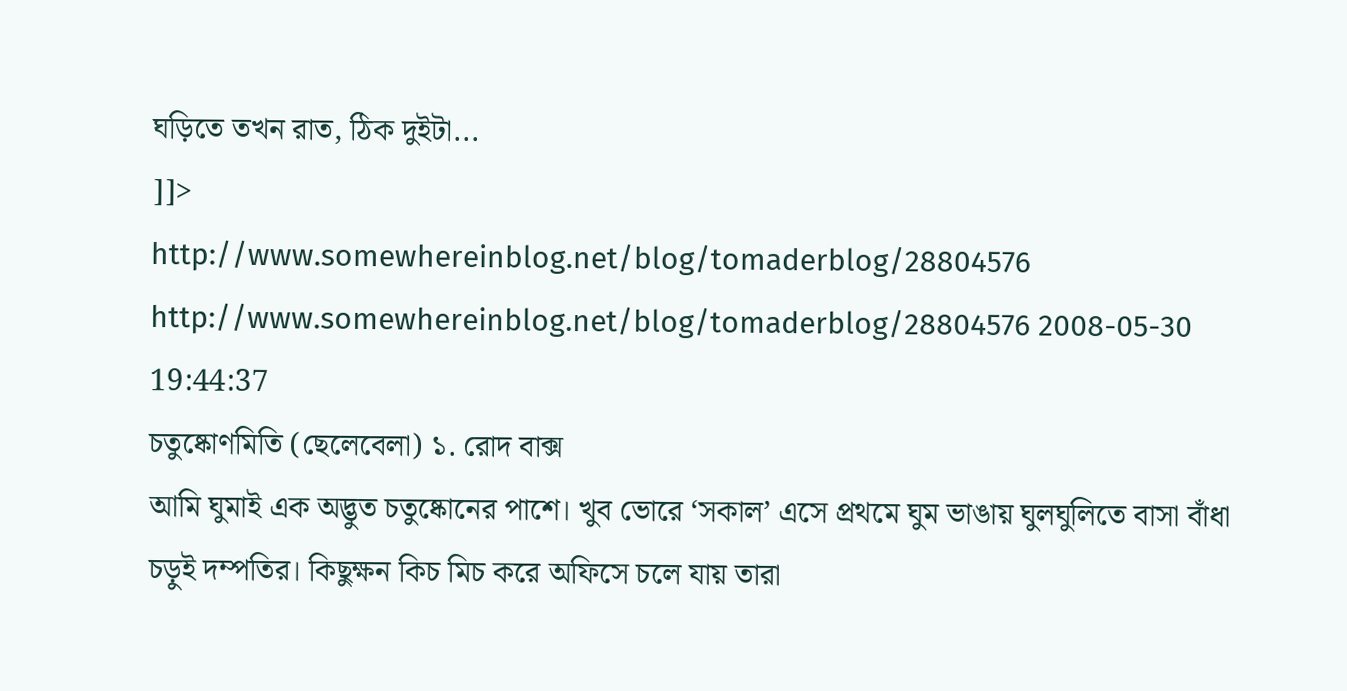ঘড়িতে তখন রাত, ঠিক দুইটা...
]]>
http://www.somewhereinblog.net/blog/tomaderblog/28804576 http://www.somewhereinblog.net/blog/tomaderblog/28804576 2008-05-30 19:44:37
চতুষ্কোণমিতি (ছেলেবেলা) ১. রোদ বাক্স
আমি ঘুমাই এক অদ্ভুত চতুষ্কোনের পাশে। খুব ভোরে ‘সকাল’ এসে প্রথমে ঘুম ভাঙায় ঘুলঘুলিতে বাসা বাঁধা চড়ুই দম্পতির। কিছুক্ষন কিচ মিচ করে অফিসে চলে যায় তারা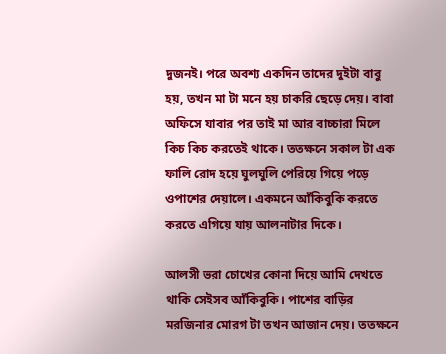দুজনই। পরে অবশ্য একদিন তাদের দুইটা বাবু হয়, তখন মা টা মনে হয় চাকরি ছেড়ে দেয়। বাবা অফিসে যাবার পর তাই মা আর বাচ্চারা মিলে কিচ কিচ করতেই থাকে। ততক্ষনে সকাল টা এক ফালি রোদ হয়ে ঘুলঘুলি পেরিয়ে গিয়ে পড়ে ওপাশের দেয়ালে। একমনে আঁকিবুকি করতে করতে এগিয়ে যায় আলনাটার দিকে।

আলসী ভরা চোখের কোনা দিয়ে আমি দেখতে থাকি সেইসব আঁকিবুকি। পাশের বাড়ির মরজিনার মোরগ টা তখন আজান দেয়। ততক্ষনে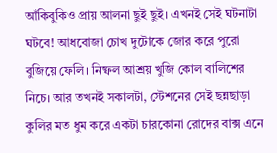আঁকিবুকিও প্রায় আলনা ছুই ছুই। এখনই সেই ঘটনাটা ঘটবে! আধবোজা চোখ দুটোকে জোর করে পুরো বুজিয়ে ফেলি। নিষ্ফল আশ্রয় খুজি কোল বালিশের নিচে। আর তখনই সকালটা, স্টেশনের সেই ছন্নছাড়া কুলির মত ধুম করে একটা চারকোনা রোদের বাক্স এনে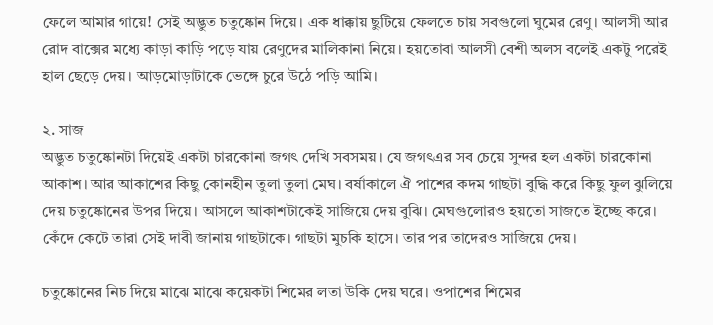ফেলে আমার গায়ে! সেই অদ্ভুত চতুষ্কোন দিয়ে। এক ধাক্কায় ছুটিয়ে ফেলতে চায় সবগুলো ঘুমের রেণু। আলসী আর রোদ বাক্সের মধ্যে কাড়া কাড়ি পড়ে যায় রেণুদের মালিকানা নিয়ে। হয়তোবা আলসী বেশী অলস বলেই একটু পরেই হাল ছেড়ে দেয়। আড়মোড়াটাকে ভেঙ্গে চুরে উঠে পড়ি আমি।

২. সাজ
অদ্ভুত চতুষ্কোনটা দিয়েই একটা চারকোনা জগৎ দেখি সবসময়। যে জগৎএর সব চেয়ে সুন্দর হল একটা চারকোনা আকাশ। আর আকাশের কিছু কোনহীন তুলা তুলা মেঘ। বর্ষাকালে ঐ পাশের কদম গাছটা বুদ্ধি করে কিছু ফুল ঝুলিয়ে দেয় চতুষ্কোনের উপর দিয়ে। আসলে আকাশটাকেই সাজিয়ে দেয় বুঝি। মেঘগুলোরও হয়তো সাজতে ইচ্ছে করে। কেঁদে কেটে তারা সেই দাবী জানায় গাছটাকে। গাছটা মুচকি হাসে। তার পর তাদেরও সাজিয়ে দেয়।

চতুষ্কোনের নিচ দিয়ে মাঝে মাঝে কয়েকটা শিমের লতা উকি দেয় ঘরে। ওপাশের শিমের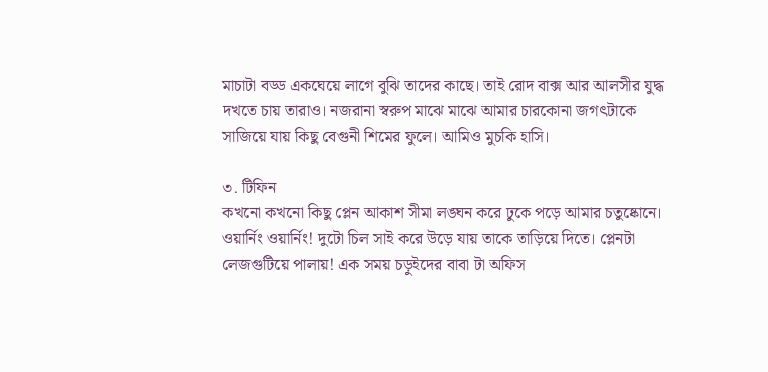মাচাটা বড্ড একঘেয়ে লাগে বুঝি তাদের কাছে। তাই রোদ বাক্স আর আলসীর যুদ্ধ দখতে চায় তারাও। নজরানা স্বরুপ মাঝে মাঝে আমার চারকোনা জগৎটাকে সাজিয়ে যায় কিছু বেগুনী শিমের ফুলে। আমিও মুচকি হাসি।

৩. টিফিন
কখনো কখনো কিছু প্লেন আকাশ সীমা লঙ্ঘন করে ঢুকে পড়ে আমার চতুষ্কোনে। ওয়ার্নিং ওয়ার্নিং! দুটো চিল সাই করে উড়ে যায় তাকে তাড়িয়ে দিতে। প্লেনটা লেজগুটিয়ে পালায়! এক সময় চড়ুইদের বাবা টা অফিস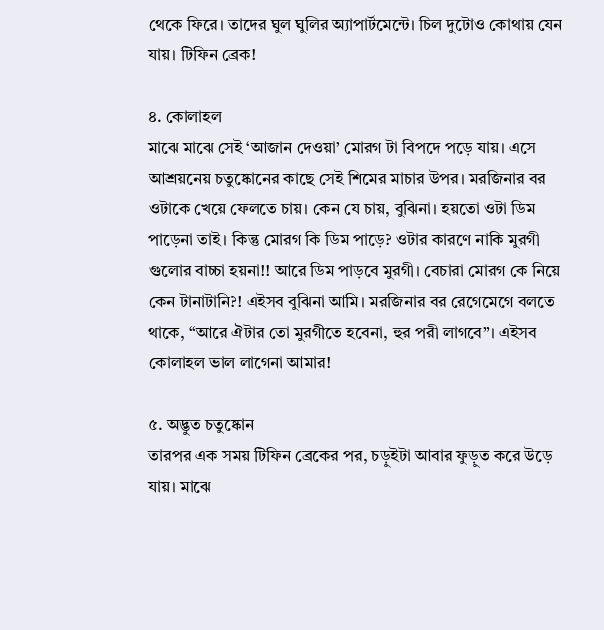থেকে ফিরে। তাদের ঘুল ঘুলির অ্যাপার্টমেন্টে। চিল দুটোও কোথায় যেন যায়। টিফিন ব্রেক!

৪. কোলাহল
মাঝে মাঝে সেই ‘আজান দেওয়া’ মোরগ টা বিপদে পড়ে যায়। এসে আশ্রয়নেয় চতুষ্কোনের কাছে সেই শিমের মাচার উপর। মরজিনার বর ওটাকে খেয়ে ফেলতে চায়। কেন যে চায়, বুঝিনা। হয়তো ওটা ডিম পাড়েনা তাই। কিন্তু মোরগ কি ডিম পাড়ে? ওটার কারণে নাকি মুরগী গুলোর বাচ্চা হয়না!! আরে ডিম পাড়বে মুরগী। বেচারা মোরগ কে নিয়ে কেন টানাটানি?! এইসব বুঝিনা আমি। মরজিনার বর রেগেমেগে বলতে থাকে, “আরে ঐটার তো মুরগীতে হবেনা, হুর পরী লাগবে”। এইসব কোলাহল ভাল লাগেনা আমার!

৫. অদ্ভুত চতুষ্কোন
তারপর এক সময় টিফিন ব্রেকের পর, চড়ুইটা আবার ফুড়ুত করে উড়ে যায়। মাঝে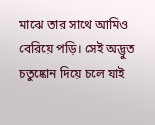মাঝে তার সাথে আমিও বেরিয়ে পড়ি। সেই অদ্ভুত চতুষ্কোন দিয়ে চলে যাই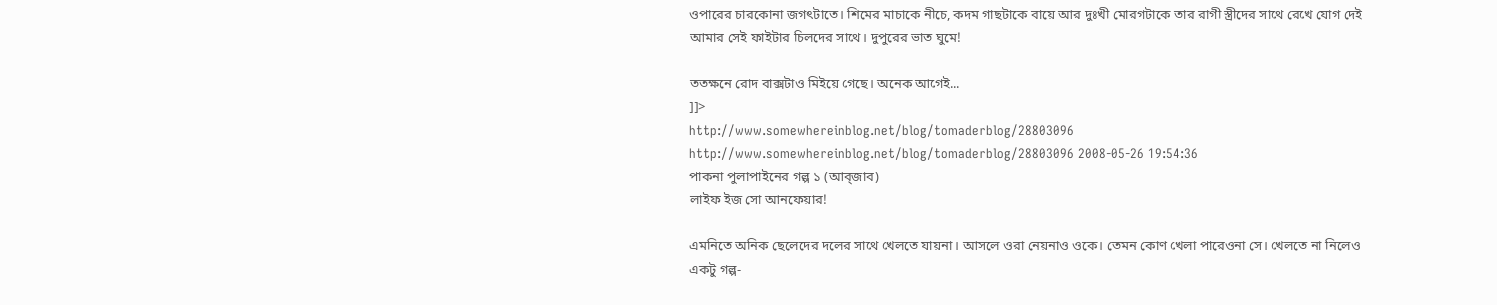ওপারের চারকোনা জগৎটাতে। শিমের মাচাকে নীচে, কদম গাছটাকে বায়ে আর দুঃখী মোরগটাকে তার রাগী স্ত্রীদের সাথে রেখে যোগ দেই আমার সেই ফাইটার চিলদের সাথে। দুপুরের ভাত ঘুমে!

ততক্ষনে রোদ বাক্সটাও মিইয়ে গেছে। অনেক আগেই...
]]>
http://www.somewhereinblog.net/blog/tomaderblog/28803096 http://www.somewhereinblog.net/blog/tomaderblog/28803096 2008-05-26 19:54:36
পাকনা পুলাপাইনের গল্প ১ (আব্‌জাব)
লাইফ ইজ সো আনফেয়ার!

এমনিতে অনিক ছেলেদের দলের সাথে খেলতে যায়না। আসলে ওরা নেয়নাও ওকে। তেমন কোণ খেলা পারেওনা সে। খেলতে না নিলেও একটু গল্প-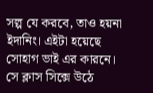সল্প যে করবে, তাও হয়না ইদানিং। এইটা হয়েছে সোহাগ ভাই এর কারনে। সে ক্লাস সিক্সে উঠে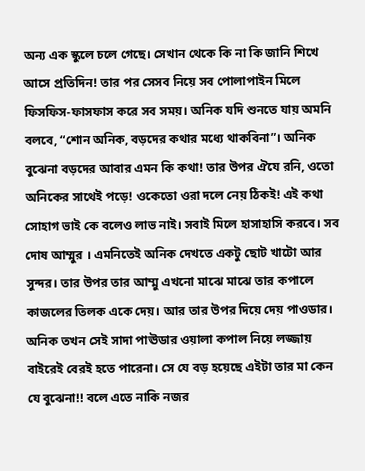অন্য এক স্কুলে চলে গেছে। সেখান থেকে কি না কি জানি শিখে আসে প্রতিদিন! তার পর সেসব নিয়ে সব পোলাপাইন মিলে ফিসফিস-ফাসফাস করে সব সময়। অনিক যদি শুনতে যায় অমনি বলবে, “শোন অনিক, বড়দের কথার মধ্যে থাকবিনা”। অনিক বুঝেনা বড়দের আবার এমন কি কথা! তার উপর ঐযে রনি, ওতো অনিকের সাথেই পড়ে! ওকেতো ওরা দলে নেয় ঠিকই! এই কথা সোহাগ ভাই কে বলেও লাভ নাই। সবাই মিলে হাসাহাসি করবে। সব দোষ আম্মুর । এমনিতেই অনিক দেখতে একটু ছোট খাটো আর সুন্দর। তার উপর তার আম্মু এখনো মাঝে মাঝে তার কপালে কাজলের তিলক একে দেয়। আর তার উপর দিয়ে দেয় পাওডার। অনিক তখন সেই সাদা পাঊডার ওয়ালা কপাল নিয়ে লজ্জায় বাইরেই বেরই হতে পারেনা। সে যে বড় হয়েছে এইটা তার মা কেন যে বুঝেনা!! বলে এতে নাকি নজর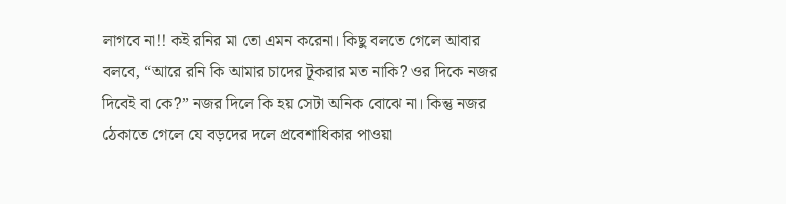লাগবে না!! কই রনির মা তো এমন করেনা। কিছু বলতে গেলে আবার বলবে, “আরে রনি কি আমার চাদের টূকরার মত নাকি? ওর দিকে নজর দিবেই বা কে?” নজর দিলে কি হয় সেটা অনিক বোঝে না। কিন্তু নজর ঠেকাতে গেলে যে বড়দের দলে প্রবেশাধিকার পাওয়া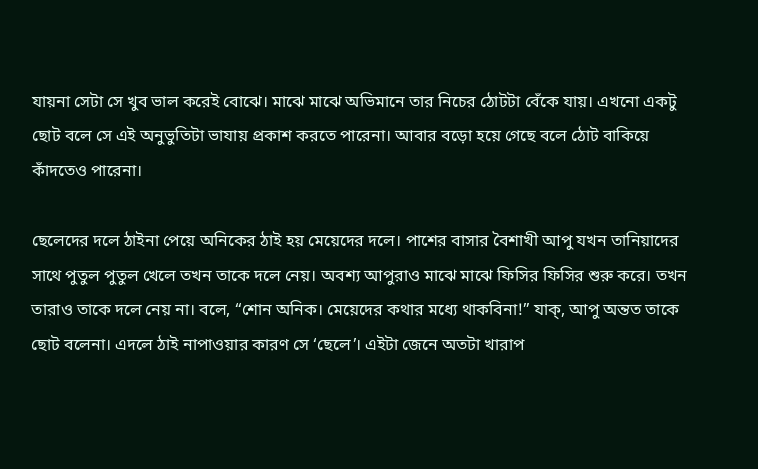যায়না সেটা সে খুব ভাল করেই বোঝে। মাঝে মাঝে অভিমানে তার নিচের ঠোটটা বেঁকে যায়। এখনো একটু ছোট বলে সে এই অনুভুতিটা ভাযায় প্রকাশ করতে পারেনা। আবার বড়ো হয়ে গেছে বলে ঠোট বাকিয়ে কাঁদতেও পারেনা।

ছেলেদের দলে ঠাইনা পেয়ে অনিকের ঠাই হয় মেয়েদের দলে। পাশের বাসার বৈশাখী আপু যখন তানিয়াদের সাথে পুতুল পুতুল খেলে তখন তাকে দলে নেয়। অবশ্য আপুরাও মাঝে মাঝে ফিসির ফিসির শুরু করে। তখন তারাও তাকে দলে নেয় না। বলে, “শোন অনিক। মেয়েদের কথার মধ্যে থাকবিনা!” যাক্‌, আপু অন্তত তাকে ছোট বলেনা। এদলে ঠাই নাপাওয়ার কারণ সে ‘ছেলে’। এইটা জেনে অতটা খারাপ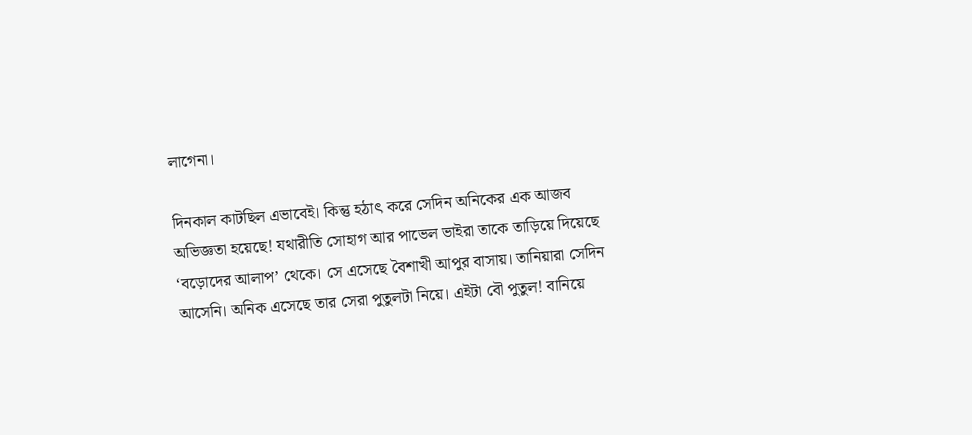লাগেনা।

দিনকাল কাটছিল এভাবেই। কিন্তু হঠাৎ করে সেদিন অনিকের এক আজব অভিজ্ঞতা হয়েছে! যথারীতি সোহাগ আর পাভেল ভাইরা তাকে তাড়িয়ে দিয়েছে ‘বড়োদের আলাপ’ থেকে। সে এসেছে বৈশাখী আপুর বাসায়। তানিয়ারা সেদিন আসেনি। অনিক এসেছে তার সেরা পুতুলটা নিয়ে। এইটা বৌ পুতুল! বানিয়ে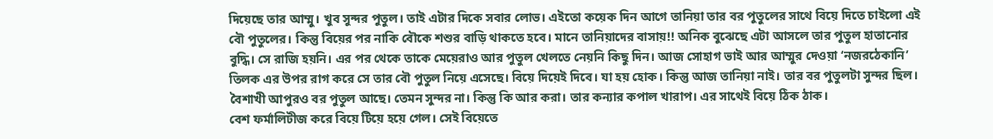দিয়েছে তার আম্মু। খুব সুন্দর পুতুল। তাই এটার দিকে সবার লোভ। এইতো কয়েক দিন আগে তানিয়া তার বর পুতুলের সাথে বিয়ে দিতে চাইলো এই বৌ পুতুলের। কিন্তু বিয়ের পর নাকি বৌকে শশুর বাড়ি থাকতে হবে। মানে তানিয়াদের বাসায়!! অনিক বুঝেছে এটা আসলে তার পুতুল হাতানোর বুদ্ধি। সে রাজি হয়নি। এর পর থেকে তাকে মেয়েরাও আর পুতুল খেলতে নেয়নি কিছু দিন। আজ সোহাগ ভাই আর আম্মুর দেওয়া ‘নজরঠেকানি’ তিলক এর উপর রাগ করে সে তার বৌ পুতুল নিয়ে এসেছে। বিয়ে দিয়েই দিবে। যা হয় হোক। কিন্তু আজ তানিয়া নাই। তার বর পুতুলটা সুন্দর ছিল। বৈশাখী আপুরও বর পুতুল আছে। তেমন সুন্দর না। কিন্তু কি আর করা। তার কন্যার কপাল খারাপ। এর সাথেই বিয়ে ঠিক ঠাক।
বেশ ফর্মালিটীজ করে বিয়ে টিয়ে হয়ে গেল। সেই বিয়েতে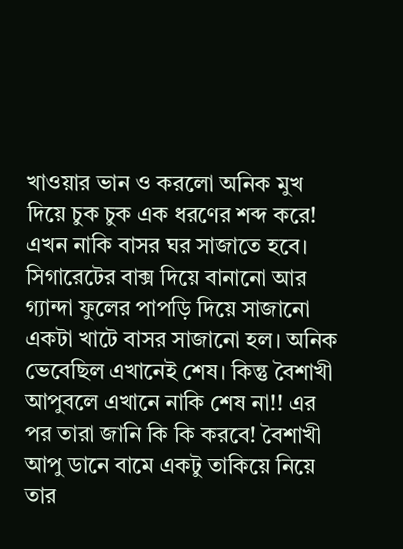খাওয়ার ভান ও করলো অনিক মুখ দিয়ে চুক চুক এক ধরণের শব্দ করে! এখন নাকি বাসর ঘর সাজাতে হবে। সিগারেটের বাক্স দিয়ে বানানো আর গ্যান্দা ফুলের পাপড়ি দিয়ে সাজানো একটা খাটে বাসর সাজানো হল। অনিক ভেবেছিল এখানেই শেষ। কিন্তু বৈশাখী আপুবলে এখানে নাকি শেষ না!! এর পর তারা জানি কি কি করবে! বৈশাখী আপু ডানে বামে একটু তাকিয়ে নিয়ে তার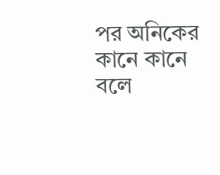পর অনিকের কানে কানে বলে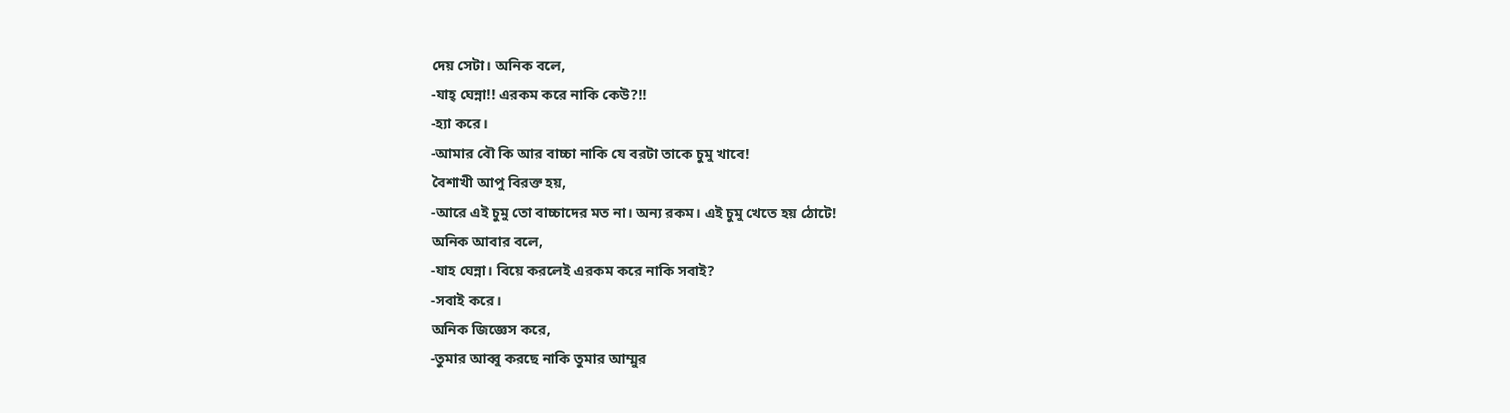দেয় সেটা। অনিক বলে,
-যাহ্‌ ঘেন্না!! এরকম করে নাকি কেউ?!!
-হ্যা করে।
-আমার বৌ কি আর বাচ্চা নাকি যে বরটা তাকে চুমু খাবে!
বৈশাখী আপু বিরক্ত হয়,
-আরে এই চুমু তো বাচ্চাদের মত না। অন্য রকম। এই চুমু খেতে হয় ঠোটে!
অনিক আবার বলে,
-যাহ ঘেন্না। বিয়ে করলেই এরকম করে নাকি সবাই?
-সবাই করে।
অনিক জিজ্ঞেস করে,
-তুমার আব্বু করছে নাকি তুমার আম্মুর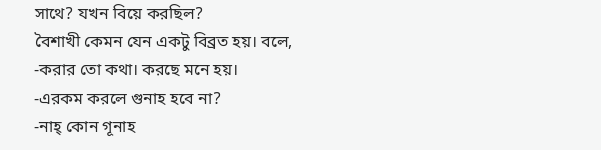সাথে? যখন বিয়ে করছিল?
বৈশাখী কেমন যেন একটু বিব্রত হয়। বলে,
-করার তো কথা। করছে মনে হয়।
-এরকম করলে গুনাহ হবে না?
-নাহ্‌ কোন গূনাহ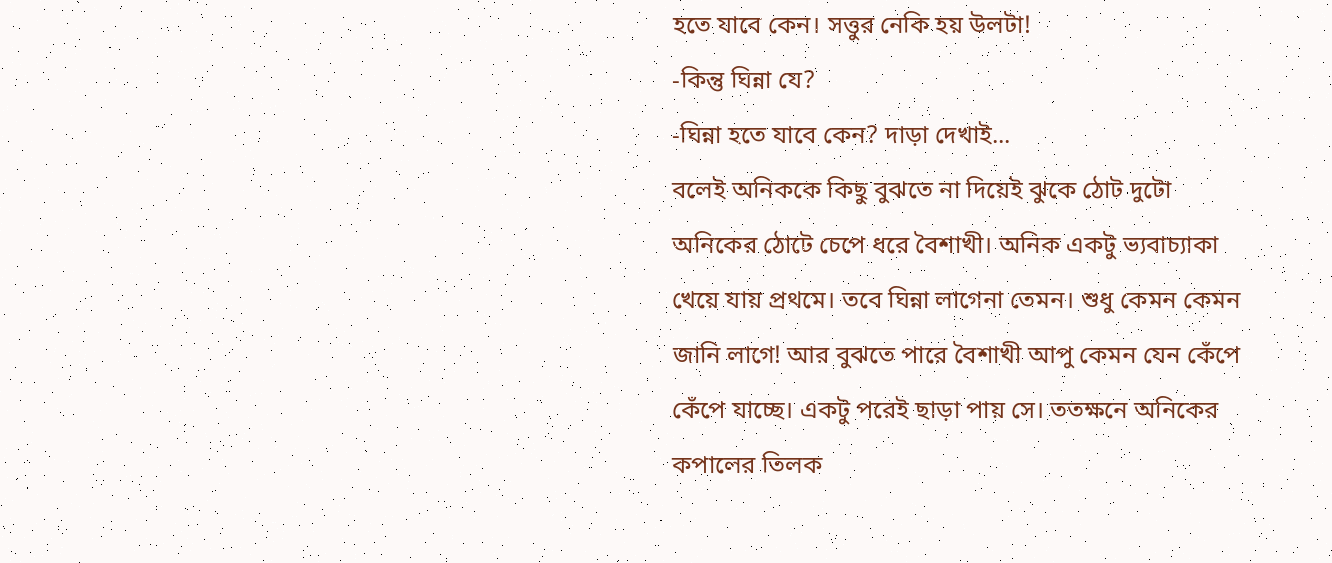হতে যাবে কেন। সত্তুর নেকি হয় উলটা!
-কিন্তু ঘিন্না যে?
-ঘিন্না হতে যাবে কেন? দাড়া দেখাই...
বলেই অনিককে কিছু বুঝতে না দিয়েই ঝুকে ঠোট দুটো অনিকের ঠোটে চেপে ধরে বৈশাখী। অনিক একটু ভ্যবাচ্যাকা খেয়ে যায় প্রথমে। তবে ঘিন্না লাগেনা তেমন। শুধু কেমন কেমন জানি লাগে! আর বুঝতে পারে বৈশাখী আপু কেমন যেন কেঁপে কেঁপে যাচ্ছে। একটু পরেই ছাড়া পায় সে। ততক্ষনে অনিকের কপালের তিলক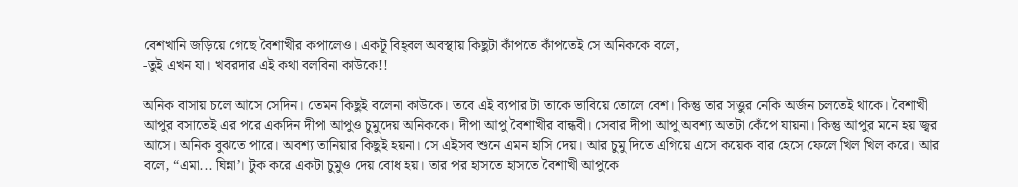বেশখানি জড়িয়ে গেছে বৈশাখীর কপালেও। একটূ বিহ্‌বল অবস্থায় কিছুটা কাঁপতে কাঁপতেই সে অনিককে বলে,
-তুই এখন যা। খবরদার এই কথা বলবিনা কাউকে!!

অনিক বাসায় চলে আসে সেদিন। তেমন কিছুই বলেনা কাউকে। তবে এই ব্যপার টা তাকে ভাবিয়ে তোলে বেশ। কিন্তু তার সত্তুর নেকি অর্জন চলতেই থাকে। বৈশাখী আপুর বসাতেই এর পরে একদিন দীপা আপুও চুমুদেয় অনিককে। দীপা আপু বৈশাখীর বান্ধবী। সেবার দীপা আপু অবশ্য অতটা কেঁপে যায়না। কিন্তু আপুর মনে হয় জ্বর আসে। অনিক বুঝতে পারে। অবশ্য তানিয়ার কিছুই হয়না। সে এইসব শুনে এমন হাসি দেয়। আর চুমু দিতে এগিয়ে এসে কয়েক বার হেসে ফেলে খিল খিল করে। আর বলে, “এমা... ঘিন্না’। টুক করে একটা চুমুও দেয় বোধ হয়। তার পর হাসতে হাসতে বৈশাখী আপুকে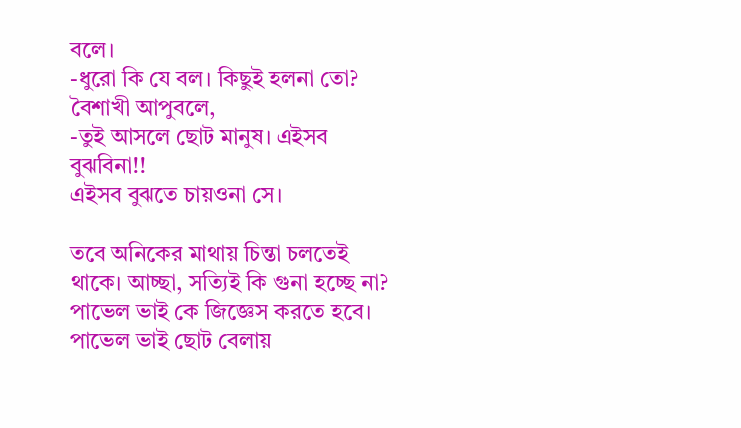বলে।
-ধুরো কি যে বল। কিছুই হলনা তো?
বৈশাখী আপুবলে,
-তুই আসলে ছোট মানুষ। এইসব বুঝবিনা!!
এইসব বুঝতে চায়ওনা সে।

তবে অনিকের মাথায় চিন্তা চলতেই থাকে। আচ্ছা, সত্যিই কি গুনা হচ্ছে না? পাভেল ভাই কে জিজ্ঞেস করতে হবে। পাভেল ভাই ছোট বেলায়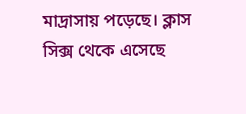মাদ্রাসায় পড়েছে। ক্লাস সিক্স থেকে এসেছে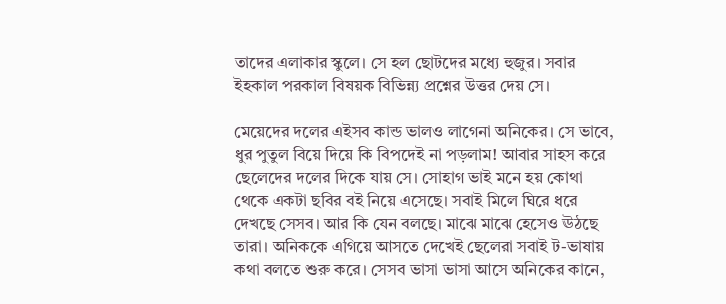তাদের এলাকার স্কুলে। সে হল ছোটদের মধ্যে হুজুর। সবার ইহকাল পরকাল বিষয়ক বিভিন্ন্য প্রশ্নের উত্তর দেয় সে।

মেয়েদের দলের এইসব কান্ড ভালও লাগেনা অনিকের। সে ভাবে, ধুর পুতুল বিয়ে দিয়ে কি বিপদেই না পড়লাম! আবার সাহস করে ছেলেদের দলের দিকে যায় সে। সোহাগ ভাই মনে হয় কোথা থেকে একটা ছবির বই নিয়ে এসেছে। সবাই মিলে ঘিরে ধরে দেখছে সেসব। আর কি যেন বলছে। মাঝে মাঝে হেসেও ঊঠছে তারা। অনিককে এগিয়ে আসতে দেখেই ছেলেরা সবাই ট-ভাষায় কথা বলতে শুরু করে। সেসব ভাসা ভাসা আসে অনিকের কানে,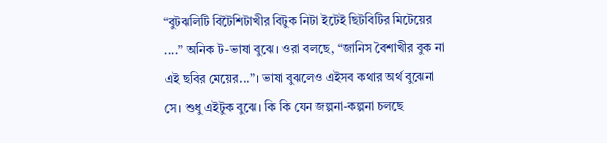“বুটঝলিটি বিটৈশিটাখীর বিটুক নিটা ইটেই ছিটবিটির মিটেয়ের ....” অনিক ট-ভাষা বুঝে। ওরা বলছে, “জানিস বৈশাখীর বুক না এই ছবির মেয়ের...”। ভাষা বুঝলেও এইসব কথার অর্থ বুঝেনা সে। শুধু এইটুক বুঝে। কি কি যেন জল্পনা-কল্পনা চলছে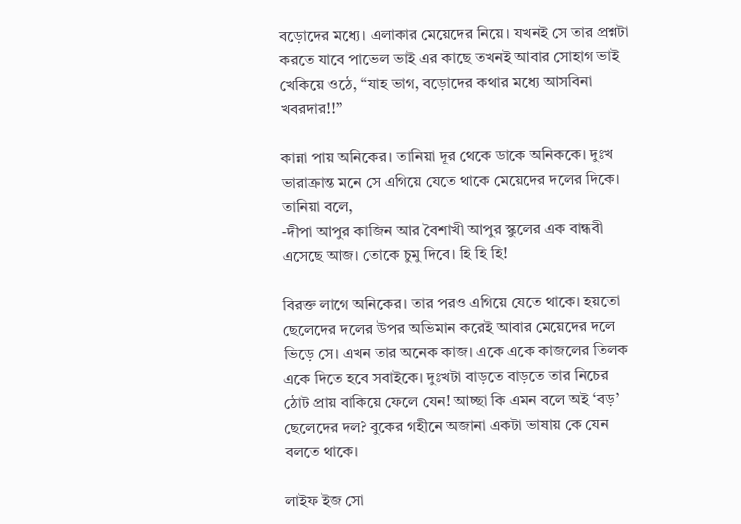বড়োদের মধ্যে। এলাকার মেয়েদের নিয়ে। যখনই সে তার প্রশ্নটা করতে যাবে পাভেল ভাই এর কাছে তখনই আবার সোহাগ ভাই খেকিয়ে ওঠে, “যাহ ভাগ, বড়োদের কথার মধ্যে আসবিনা খবরদার!!”

কান্না পায় অনিকের। তানিয়া দূর থেকে ডাকে অনিককে। দুঃখ ভারাক্রান্ত মনে সে এগিয়ে যেতে থাকে মেয়েদের দলের দিকে। তানিয়া বলে,
-দীপা আপুর কাজিন আর বৈশাখী আপুর স্কুলের এক বান্ধবী এসেছে আজ। তোকে চুমু দিবে। হি হি হি!

বিরক্ত লাগে অনিকের। তার পরও এগিয়ে যেতে থাকে। হয়তো ছেলেদের দলের উপর অভিমান করেই আবার মেয়েদের দলে ভিড়ে সে। এখন তার অনেক কাজ। একে একে কাজলের তিলক একে দিতে হবে সবাইকে। দুঃখটা বাড়তে বাড়তে তার নিচের ঠোট প্রায় বাকিয়ে ফেলে যেন! আচ্ছা কি এমন বলে অই ‘বড়’ ছেলেদের দল? বুকের গহীনে অজানা একটা ভাষায় কে যেন বলতে থাকে।

লাইফ ইজ সো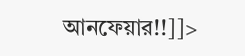আনফেয়ার!!]]>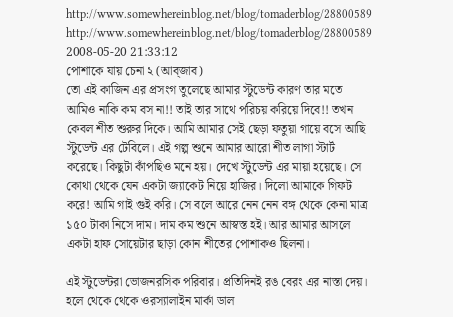http://www.somewhereinblog.net/blog/tomaderblog/28800589 http://www.somewhereinblog.net/blog/tomaderblog/28800589 2008-05-20 21:33:12
পোশাকে যায় চেনা ২ (আব্‌জাব)
তো এই কাজিন এর প্রসংগ তুলেছে আমার স্টুডেন্ট কারণ তার মতে আমিও নাকি কম বস না!! তাই তার সাথে পরিচয় করিয়ে দিবে!! তখন কেবল শীত শুরুর দিকে। আমি আমার সেই ছেড়া ফতুয়া গায়ে বসে আছি স্টুডেন্ট এর টেবিলে। এই গল্প শুনে আমার আরো শীত লাগা স্টার্ট করেছে। কিছুটা কাঁপছিও মনে হয়। দেখে স্টুডেন্ট এর মায়া হয়েছে। সে কোথা থেকে যেন একটা জ্যাকেট নিয়ে হাজির। দিলো আমাকে গিফট করে! আমি গাই গুই করি। সে বলে আরে নেন নেন বঙ্গ থেকে কেনা মাত্র ১৫০ টাকা নিসে দাম। দাম কম শুনে আস্বস্ত হই। আর আমার আসলে একটা হাফ সোয়েটার ছাড়া কোন শীতের পোশাকও ছিলনা।

এই স্টুডেন্টরা ভোজনরসিক পরিবার। প্রতিদিনই রঙ বেরং এর নাস্তা দেয়। হলে থেকে থেকে ওরস্যালাইন মার্কা ডাল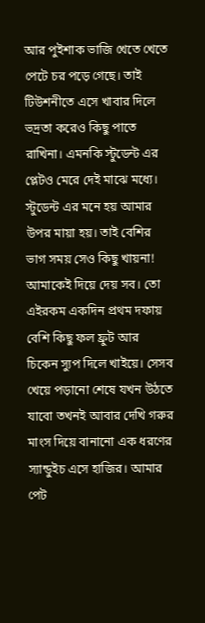আর পুইশাক ভাজি খেতে খেতে পেটে চর পড়ে গেছে। তাই টিউশনীতে এসে খাবার দিলে ভদ্রতা করেও কিছু পাতে রাখিনা। এমনকি স্টুডেন্ট এর প্লেটও মেরে দেই মাঝে মধ্যে। স্টুডেন্ট এর মনে হয় আমার উপর মায়া হয়। তাই বেশির ভাগ সময় সেও কিছু খায়না! আমাকেই দিয়ে দেয় সব। তো এইরকম একদিন প্রথম দফায় বেশি কিছু ফল ফ্রুট আর চিকেন স্যুপ দিলে খাইয়ে। সেসব খেয়ে পড়ানো শেষে যখন উঠতে যাবো তখনই আবার দেখি গরুর মাংস দিয়ে বানানো এক ধরণের স্যান্ডুইচ এসে হাজির। আমার পেট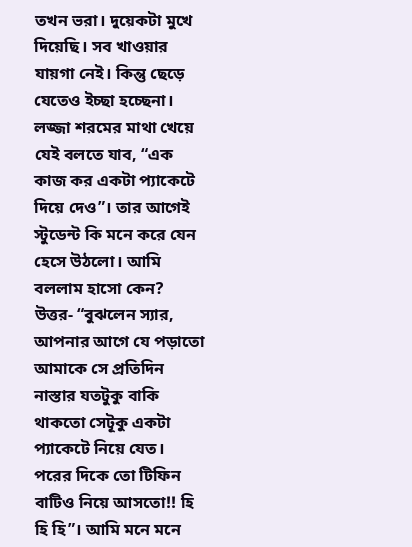তখন ভরা। দুয়েকটা মুখে দিয়েছি। সব খাওয়ার যায়গা নেই। কিন্তু ছেড়ে যেতেও ইচ্ছা হচ্ছেনা। লজ্জা শরমের মাথা খেয়ে যেই বলতে যাব, “এক কাজ কর একটা প্যাকেটে দিয়ে দেও”। তার আগেই স্টুডেন্ট কি মনে করে যেন হেসে উঠলো। আমি বললাম হাসো কেন? উত্তর- “বুঝলেন স্যার, আপনার আগে যে পড়াতো আমাকে সে প্রতিদিন নাস্তার যতটুকু বাকি থাকতো সেটূকু একটা প্যাকেটে নিয়ে যেত। পরের দিকে তো টিফিন বাটিও নিয়ে আসতো!! হি হি হি”। আমি মনে মনে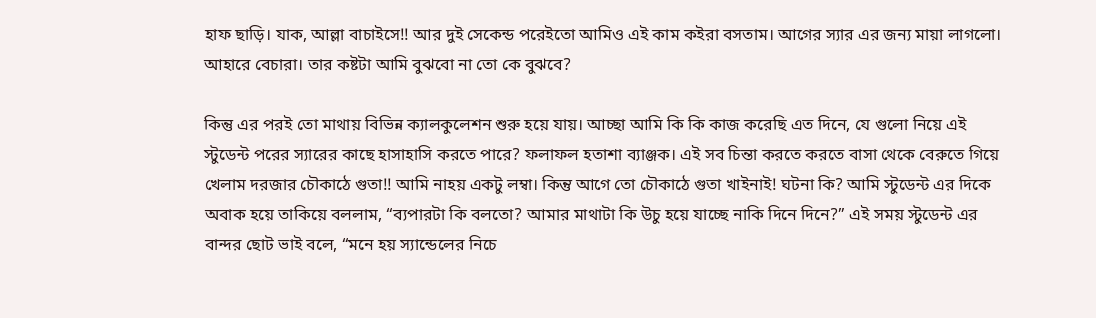হাফ ছাড়ি। যাক, আল্লা বাচাইসে!! আর দুই সেকেন্ড পরেইতো আমিও এই কাম কইরা বসতাম। আগের স্যার এর জন্য মায়া লাগলো। আহারে বেচারা। তার কষ্টটা আমি বুঝবো না তো কে বুঝবে?

কিন্তু এর পরই তো মাথায় বিভিন্ন ক্যালকুলেশন শুরু হয়ে যায়। আচ্ছা আমি কি কি কাজ করেছি এত দিনে, যে গুলো নিয়ে এই স্টুডেন্ট পরের স্যারের কাছে হাসাহাসি করতে পারে? ফলাফল হতাশা ব্যাঞ্জক। এই সব চিন্তা করতে করতে বাসা থেকে বেরুতে গিয়ে খেলাম দরজার চৌকাঠে গুতা!! আমি নাহয় একটু লম্বা। কিন্তু আগে তো চৌকাঠে গুতা খাইনাই! ঘটনা কি? আমি স্টুডেন্ট এর দিকে অবাক হয়ে তাকিয়ে বললাম, “ব্যপারটা কি বলতো? আমার মাথাটা কি উচু হয়ে যাচ্ছে নাকি দিনে দিনে?” এই সময় স্টুডেন্ট এর বান্দর ছোট ভাই বলে, “মনে হয় স্যান্ডেলের নিচে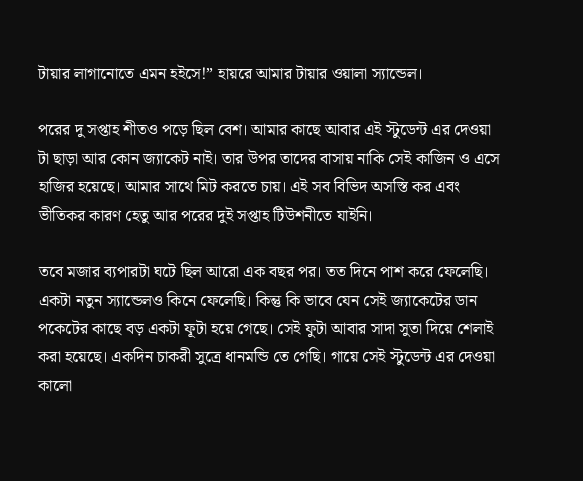টায়ার লাগানোতে এমন হইসে!” হায়রে আমার টায়ার ওয়ালা স্যান্ডেল।

পরের দু সপ্তাহ শীতও পড়ে ছিল বেশ। আমার কাছে আবার এই স্টুডেন্ট এর দেওয়া টা ছাড়া আর কোন জ্যাকেট নাই। তার উপর তাদের বাসায় নাকি সেই কাজিন ও এসে হাজির হয়েছে। আমার সাথে মিট করতে চায়। এই সব বিভিদ অসস্তি কর এবং ভীতিকর কারণ হেতু আর পরের দুই সপ্তাহ টিউশনীতে যাইনি।

তবে মজার ব্যপারটা ঘটে ছিল আরো এক বছর পর। তত দিনে পাশ করে ফেলেছি। একটা নতুন স্যান্ডেলও কিনে ফেলেছি। কিন্তু কি ভাবে যেন সেই জ্যাকেটের ডান পকেটের কাছে বড় একটা ফূটা হয়ে গেছে। সেই ফুটা আবার সাদা সুতা দিয়ে শেলাই করা হয়েছে। একদিন চাকরী সুত্রে ধানমন্ডি তে গেছি। গায়ে সেই স্টুডেন্ট এর দেওয়া কালো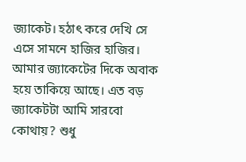জ্যাকেট। হঠাৎ করে দেখি সে এসে সামনে হাজির হাজির। আমার জ্যাকেটের দিকে অবাক হয়ে তাকিয়ে আছে। এত বড় জ্যাকেটটা আমি সারবো কোথায়? শুধু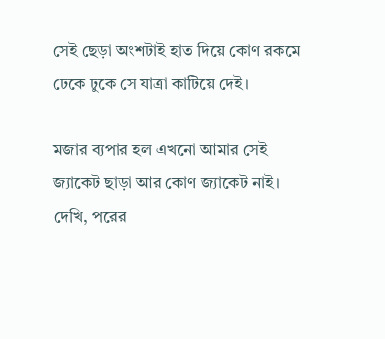সেই ছেড়া অংশটাই হাত দিয়ে কোণ রকমে ঢেকে ঢুকে সে যাত্রা কাটিয়ে দেই।

মজার ব্যপার হল এখনো আমার সেই জ্যাকেট ছাড়া আর কোণ জ্যাকেট নাই। দেখি, পরের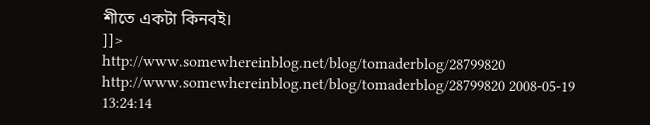শীতে একটা কিনবই।
]]>
http://www.somewhereinblog.net/blog/tomaderblog/28799820 http://www.somewhereinblog.net/blog/tomaderblog/28799820 2008-05-19 13:24:14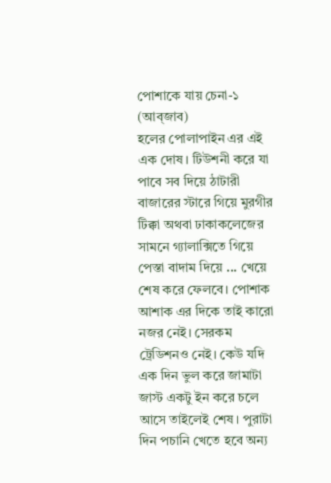পোশাকে যায় চেনা-১ (আব্‌জাব)
হলের পোলাপাইন এর এই এক দোষ। টিউশনী করে যা পাবে সব দিয়ে ঠাটারী বাজারের স্টারে গিয়ে মুরগীর টিক্কা অথবা ঢাকাকলেজের সামনে গ্যালাক্সিতে গিয়ে পেস্তা বাদাম দিয়ে ... খেয়ে শেষ করে ফেলবে। পোশাক আশাক এর দিকে তাই কারো নজর নেই। সেরকম ট্রেডিশনও নেই। কেউ যদি এক দিন ভুল করে জামাটা জাস্ট একটু ইন করে চলে আসে তাইলেই শেষ। পুরাটা দিন পচানি খেতে হবে অন্য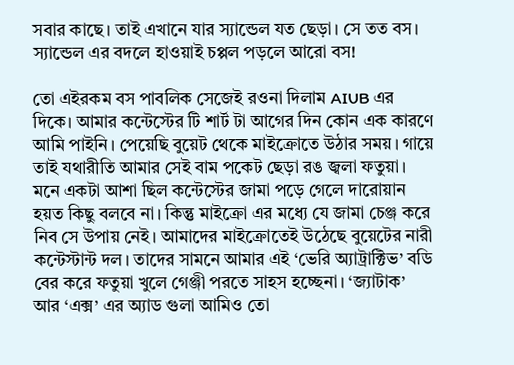সবার কাছে। তাই এখানে যার স্যান্ডেল যত ছেড়া। সে তত বস। স্যান্ডেল এর বদলে হাওয়াই চপ্পল পড়লে আরো বস!

তো এইরকম বস পাবলিক সেজেই রওনা দিলাম AIUB এর দিকে। আমার কন্টেস্টের টি শার্ট টা আগের দিন কোন এক কারণে আমি পাইনি। পেয়েছি বুয়েট থেকে মাইক্রোতে উঠার সময়। গায়ে তাই যথারীতি আমার সেই বাম পকেট ছেড়া রঙ জ্বলা ফতুয়া। মনে একটা আশা ছিল কন্টেস্টের জামা পড়ে গেলে দারোয়ান হয়ত কিছু বলবে না। কিন্তু মাইক্রো এর মধ্যে যে জামা চেঞ্জ করে নিব সে উপায় নেই। আমাদের মাইক্রোতেই উঠেছে বুয়েটের নারী কন্টেস্টান্ট দল। তাদের সামনে আমার এই ‘ভেরি অ্যাট্রাক্টিভ’ বডি বের করে ফতুয়া খুলে গেঞ্জী পরতে সাহস হচ্ছেনা। ‘জ্যাটাক’ আর ‘এক্স’ এর অ্যাড গুলা আমিও তো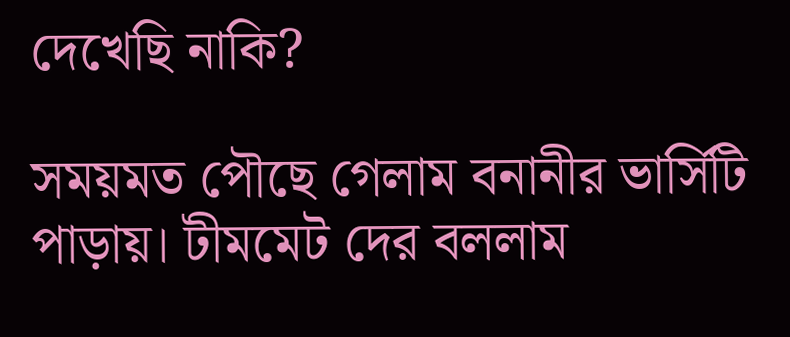দেখেছি নাকি?

সময়মত পৌছে গেলাম বনানীর ভার্সিটি পাড়ায়। টীমমেট দের বললাম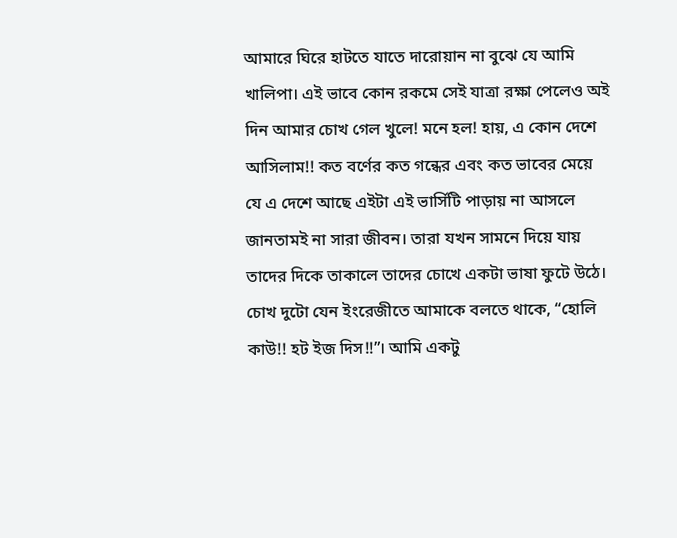আমারে ঘিরে হাটতে যাতে দারোয়ান না বুঝে যে আমি খালিপা। এই ভাবে কোন রকমে সেই যাত্রা রক্ষা পেলেও অই দিন আমার চোখ গেল খুলে! মনে হল! হায়, এ কোন দেশে আসিলাম!! কত বর্ণের কত গন্ধের এবং কত ভাবের মেয়ে যে এ দেশে আছে এইটা এই ভার্সিটি পাড়ায় না আসলে জানতামই না সারা জীবন। তারা যখন সামনে দিয়ে যায় তাদের দিকে তাকালে তাদের চোখে একটা ভাষা ফুটে উঠে। চোখ দুটো যেন ইংরেজীতে আমাকে বলতে থাকে, “হোলি কাউ!! হট ইজ দিস!!”। আমি একটু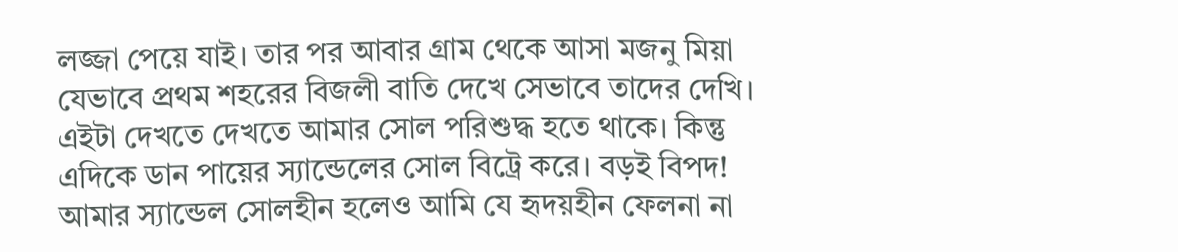লজ্জা পেয়ে যাই। তার পর আবার গ্রাম থেকে আসা মজনু মিয়া যেভাবে প্রথম শহরের বিজলী বাতি দেখে সেভাবে তাদের দেখি। এইটা দেখতে দেখতে আমার সোল পরিশুদ্ধ হতে থাকে। কিন্তু এদিকে ডান পায়ের স্যান্ডেলের সোল বিট্রে করে। বড়ই বিপদ! আমার স্যান্ডেল সোলহীন হলেও আমি যে হৃদয়হীন ফেলনা না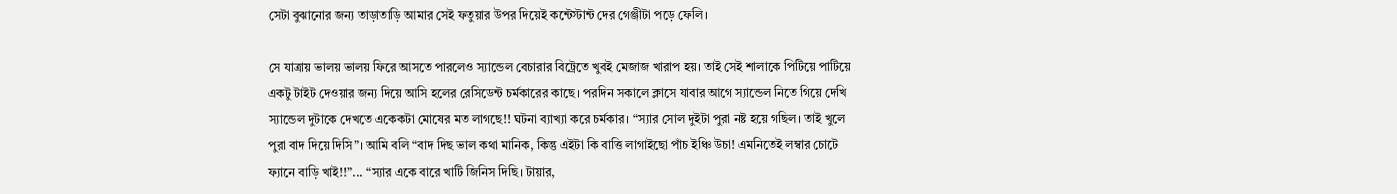সেটা বুঝানোর জন্য তাড়াতাড়ি আমার সেই ফতুয়ার উপর দিয়েই কন্টেস্টান্ট দের গেঞ্জীটা পড়ে ফেলি।

সে যাত্রায় ভালয় ভালয় ফিরে আসতে পারলেও স্যান্ডেল বেচারার বিট্রেতে খুবই মেজাজ খারাপ হয়। তাই সেই শালাকে পিটিয়ে পাটিয়ে একটু টাইট দেওয়ার জন্য দিয়ে আসি হলের রেসিডেন্ট চর্মকারের কাছে। পরদিন সকালে ক্লাসে যাবার আগে স্যান্ডেল নিতে গিয়ে দেখি স্যান্ডেল দুটাকে দেখতে একেকটা মোষের মত লাগছে!! ঘটনা ব্যাখ্যা করে চর্মকার। “স্যার সোল দুইটা পুরা নষ্ট হয়ে গছিল। তাই খুলে পুরা বাদ দিয়ে দিসি”। আমি বলি “বাদ দিছ ভাল কথা মানিক, কিন্তু এইটা কি বাত্তি লাগাইছো পাঁচ ইঞ্চি উচা! এমনিতেই লম্বার চোটে ফ্যানে বাড়ি খাই!!”... “স্যার একে বারে খাটি জিনিস দিছি। টায়ার,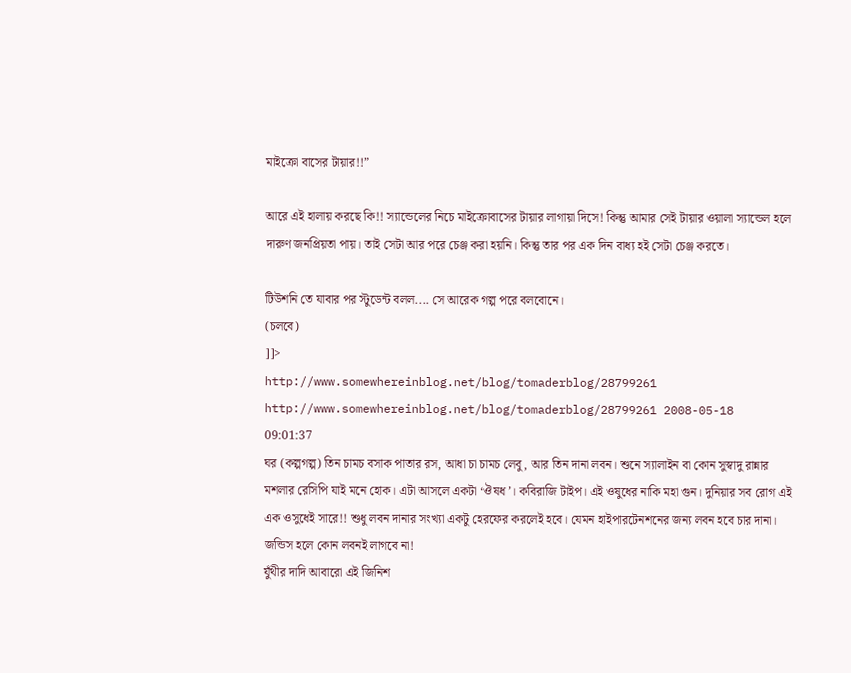মাইক্রো বাসের টায়ার!!”

আরে এই হালায় করছে কি!! স্যান্ডেলের নিচে মাইক্রোবাসের টায়ার লাগায়া দিসে! কিন্তু আমার সেই টায়ার ওয়ালা স্যান্ডেল হলে দারুণ জনপ্রিয়তা পায়। তাই সেটা আর পরে চেঞ্জ করা হয়নি। কিন্তু তার পর এক দিন বাধ্য হই সেটা চেঞ্জ করতে।

টিউশনি তে যাবার পর স্টুডেন্ট বলল.... সে আরেক গল্প পরে বলবোনে।
(চলবে)
]]>
http://www.somewhereinblog.net/blog/tomaderblog/28799261 http://www.somewhereinblog.net/blog/tomaderblog/28799261 2008-05-18 09:01:37
ঘর (কল্পগল্প) তিন চামচ বসাক পাতার রস, আধা চা চামচ লেবু, আর তিন দানা লবন। শুনে স্যালাইন বা কোন সুস্বাদু রান্নার মশলার রেসিপি যাই মনে হোক। এটা আসলে একটা ‘ঔষধ’। কবিরাজি টাইপ। এই ওষুধের নাকি মহা গুন। দুনিয়ার সব রোগ এই এক ওসুধেই সারে!! শুধু লবন দানার সংখ্যা একটু হেরফের করলেই হবে। যেমন হাইপারটেনশনের জন্য লবন হবে চার দানা। জন্ডিস হলে কোন লবনই লাগবে না!
যুঁথীর দাদি আবারো এই জিনিশ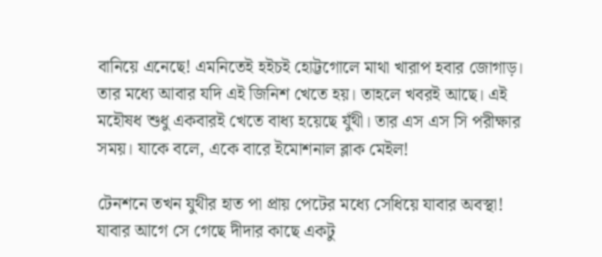বানিয়ে এনেছে! এমনিতেই হইচই হোট্টগোলে মাথা খারাপ হবার জোগাড়। তার মধ্যে আবার যদি এই জিনিশ খেতে হয়। তাহলে খবরই আছে। এই মহৌষধ শুধু একবারই খেতে বাধ্য হয়েছে যুঁথী। তার এস এস সি পরীক্ষার সময়। যাকে বলে, একে বারে ইমোশনাল ব্লাক মেইল!

টেনশনে তখন যুথীর হাত পা প্রায় পেটের মধ্যে সেধিয়ে যাবার অবস্থা! যাবার আগে সে গেছে দীদার কাছে একটু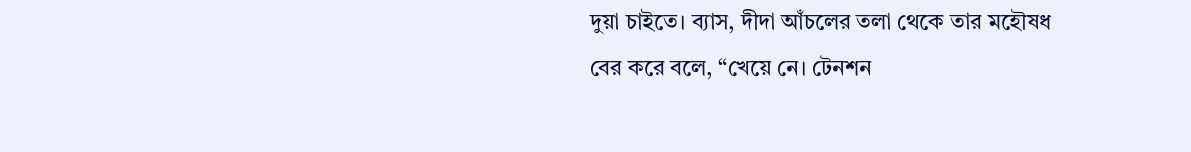দুয়া চাইতে। ব্যাস, দীদা আঁচলের তলা থেকে তার মহৌষধ বের করে বলে, “খেয়ে নে। টেনশন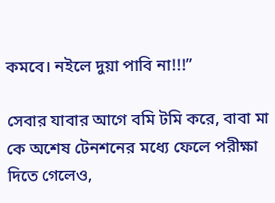কমবে। নইলে দুয়া পাবি না!!!”

সেবার যাবার আগে বমি টমি করে, বাবা মা কে অশেষ টেনশনের মধ্যে ফেলে পরীক্ষা দিতে গেলেও,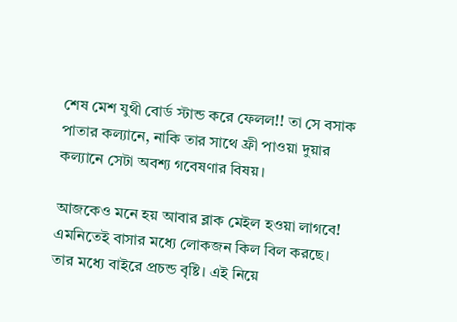শেষ মেশ যুথী বোর্ড স্টান্ড করে ফেলল!! তা সে বসাক পাতার কল্যানে, নাকি তার সাথে ফ্রী পাওয়া দুয়ার কল্যানে সেটা অবশ্য গবেষণার বিষয়।

আজকেও মনে হয় আবার ব্লাক মেইল হওয়া লাগবে! এমনিতেই বাসার মধ্যে লোকজন কিল বিল করছে। তার মধ্যে বাইরে প্রচন্ড বৃষ্টি। এই নিয়ে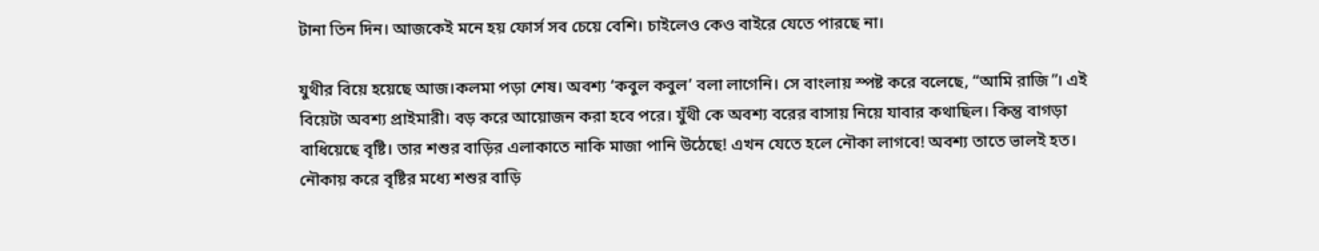টানা তিন দিন। আজকেই মনে হয় ফোর্স সব চেয়ে বেশি। চাইলেও কেও বাইরে যেতে পারছে না।

যুথীর বিয়ে হয়েছে আজ।কলমা পড়া শেষ। অবশ্য ‘কবুল কবুল’ বলা লাগেনি। সে বাংলায় স্পষ্ট করে বলেছে, “আমি রাজি”। এই বিয়েটা অবশ্য প্রাইমারী। বড় করে আয়োজন করা হবে পরে। যুঁথী কে অবশ্য বরের বাসায় নিয়ে যাবার কথাছিল। কিন্তু বাগড়া বাধিয়েছে বৃষ্টি। তার শশুর বাড়ির এলাকাতে নাকি মাজা পানি উঠেছে! এখন যেতে হলে নৌকা লাগবে! অবশ্য তাতে ভালই হত। নৌকায় করে বৃষ্টির মধ্যে শশুর বাড়ি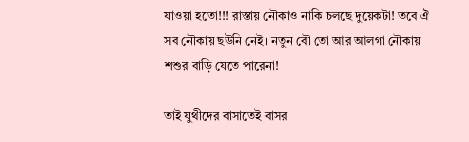যাওয়া হতো!!! রাস্তায় নৌকাও নাকি চলছে দুয়েকটা! তবে ঐ সব নৌকায় ছউনি নেই। নতুন বৌ তো আর আলগা নৌকায় শশুর বাড়ি যেতে পারেনা!

তাই যুথীদের বাসাতেই বাসর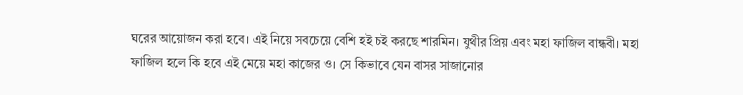ঘরের আয়োজন করা হবে। এই নিয়ে সবচেয়ে বেশি হই চই করছে শারমিন। যুথীর প্রিয় এবং মহা ফাজিল বান্ধবী। মহা ফাজিল হলে কি হবে এই মেয়ে মহা কাজের ও। সে কিভাবে যেন বাসর সাজানোর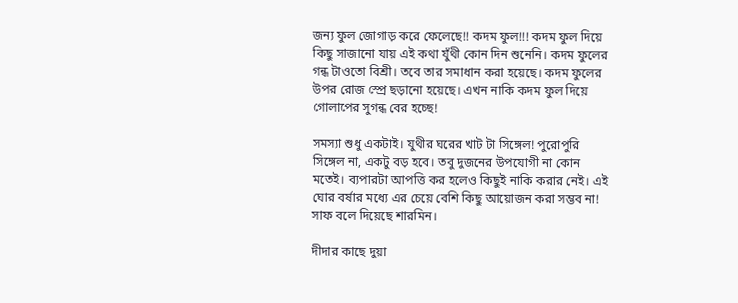জন্য ফুল জোগাড় করে ফেলেছে!! কদম ফুল!!! কদম ফুল দিয়ে কিছু সাজানো যায় এই কথা যুঁথী কোন দিন শুনেনি। কদম ফুলের গন্ধ টাওতো বিশ্রী। তবে তার সমাধান করা হয়েছে। কদম ফুলের উপর রোজ স্প্রে ছড়ানো হয়েছে। এখন নাকি কদম ফুল দিয়ে গোলাপের সুগন্ধ বের হচ্ছে!

সমস্যা শুধু একটাই। যুথীর ঘরের খাট টা সিঙ্গেল! পুরোপুরি সিঙ্গেল না, একটু বড় হবে। তবু দুজনের উপযোগী না কোন মতেই। ব্যপারটা আপত্তি কর হলেও কিছুই নাকি করার নেই। এই ঘোর বর্ষার মধ্যে এর চেয়ে বেশি কিছু আয়োজন করা সম্ভব না! সাফ বলে দিয়েছে শারমিন।

দীদার কাছে দুয়া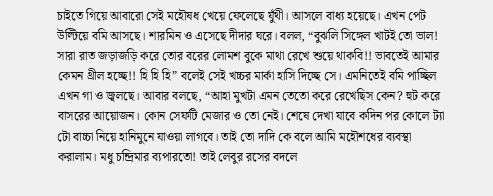চাইতে গিয়ে আবারো সেই মহৌষধ খেয়ে ফেলেছে যুঁথী। আসলে বাধ্য হয়েছে। এখন পেট উল্টিয়ে বমি আসছে। শারমিন ও এসেছে দীদার ঘরে। বলল, “বুঝলি সিঙ্গেল খাটই তো ভাল! সারা রাত জড়াজড়ি করে তোর বরের লোমশ বুকে মাথা রেখে শুয়ে থাকবি!! ভাবতেই আমার কেমন থ্রীল হচ্ছে!! হি হি হি” বলেই সেই খচ্চর মার্কা হাসি দিচ্ছে সে। এমনিতেই বমি পাচ্ছিল এখন গা ও জ্বলছে। আবার বলছে, “আহা মুখটা এমন তেতো করে রেখেছিস কেন? হুট করে বাসরের আয়োজন। কোন সেফটি মেজার ও তো নেই। শেষে দেখা যাবে কদিন পর কোলে ট্যা টো বাচ্চা নিয়ে হানিমুনে যাওয়া লাগবে। তাই তো দাদি কে বলে আমি মহৌশধের ব্যবস্থা করালাম। মধু চন্দ্রিমার ব্যপারতো! তাই লেবুর রসের বদলে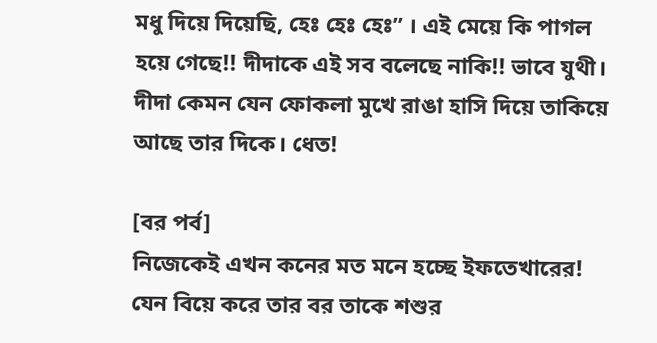মধু দিয়ে দিয়েছি, হেঃ হেঃ হেঃ” । এই মেয়ে কি পাগল হয়ে গেছে!! দীদাকে এই সব বলেছে নাকি!! ভাবে যুথী। দীদা কেমন যেন ফোকলা মুখে রাঙা হাসি দিয়ে তাকিয়ে আছে তার দিকে। ধেত!

[বর পর্ব]
নিজেকেই এখন কনের মত মনে হচ্ছে ইফতেখারের! যেন বিয়ে করে তার বর তাকে শশুর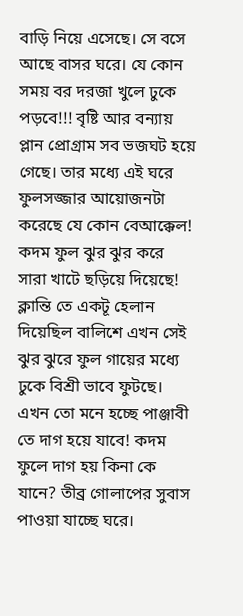বাড়ি নিয়ে এসেছে। সে বসে আছে বাসর ঘরে। যে কোন সময় বর দরজা খুলে ঢুকে পড়বে!!! বৃষ্টি আর বন্যায় প্লান প্রোগ্রাম সব ভজঘট হয়ে গেছে। তার মধ্যে এই ঘরে ফুলসজ্জার আয়োজনটা করেছে যে কোন বেআক্কেল! কদম ফুল ঝুর ঝুর করে সারা খাটে ছড়িয়ে দিয়েছে! ক্লান্তি তে একটূ হেলান দিয়েছিল বালিশে এখন সেই ঝুর ঝুরে ফুল গায়ের মধ্যে ঢুকে বিশ্রী ভাবে ফুটছে। এখন তো মনে হচ্ছে পাঞ্জাবী তে দাগ হয়ে যাবে! কদম ফুলে দাগ হয় কিনা কে যানে? তীব্র গোলাপের সুবাস পাওয়া যাচ্ছে ঘরে।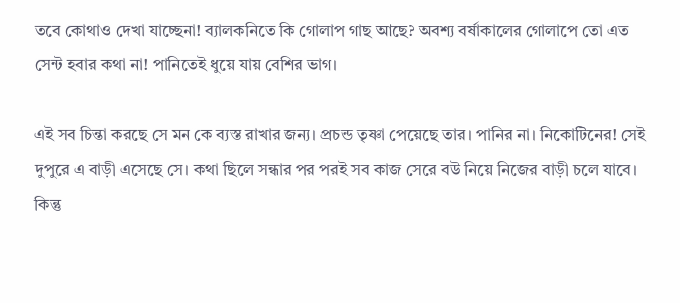তবে কোথাও দেখা যাচ্ছেনা! ব্যালকনিতে কি গোলাপ গাছ আছে? অবশ্য বর্ষাকালের গোলাপে তো এত সেন্ট হবার কথা না! পানিতেই ধুয়ে যায় বেশির ভাগ।

এই সব চিন্তা করছে সে মন কে ব্যস্ত রাখার জন্য। প্রচন্ড তৃষ্ণা পেয়েছে তার। পানির না। নিকোটিনের! সেই দুপুরে এ বাড়ী এসেছে সে। কথা ছিলে সন্ধার পর পরই সব কাজ সেরে বউ নিয়ে নিজের বাড়ী চলে যাবে। কিন্তু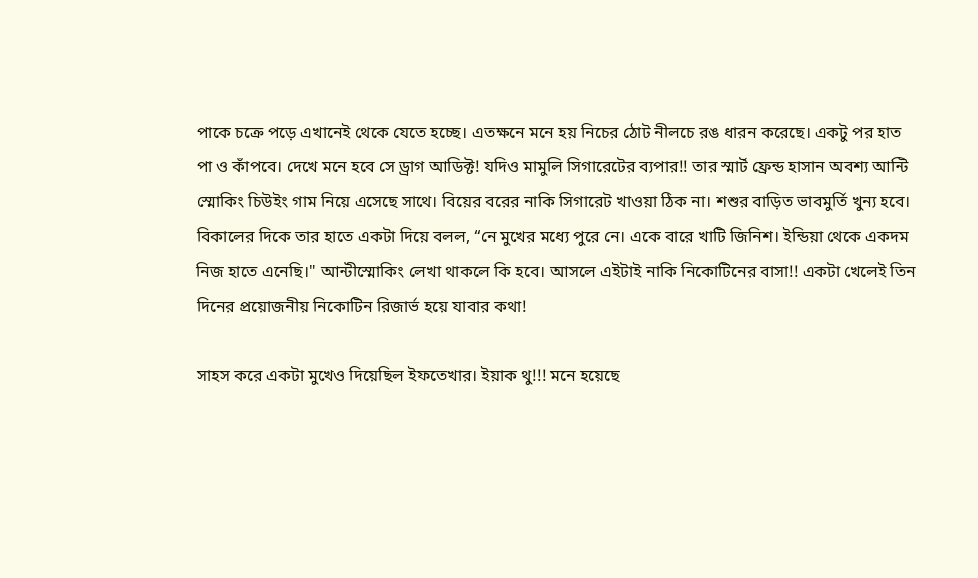পাকে চক্রে পড়ে এখানেই থেকে যেতে হচ্ছে। এতক্ষনে মনে হয় নিচের ঠোট নীলচে রঙ ধারন করেছে। একটু পর হাত পা ও কাঁপবে। দেখে মনে হবে সে ড্রাগ আডিক্ট! যদিও মামুলি সিগারেটের ব্যপার!! তার স্মার্ট ফ্রেন্ড হাসান অবশ্য আন্টি স্মোকিং চিউইং গাম নিয়ে এসেছে সাথে। বিয়ের বরের নাকি সিগারেট খাওয়া ঠিক না। শশুর বাড়িত ভাবমুর্তি খুন্য হবে। বিকালের দিকে তার হাতে একটা দিয়ে বলল, “নে মুখের মধ্যে পুরে নে। একে বারে খাটি জিনিশ। ইন্ডিয়া থেকে একদম নিজ হাতে এনেছি।" আন্টীস্মোকিং লেখা থাকলে কি হবে। আসলে এইটাই নাকি নিকোটিনের বাসা!! একটা খেলেই তিন দিনের প্রয়োজনীয় নিকোটিন রিজার্ভ হয়ে যাবার কথা!

সাহস করে একটা মুখেও দিয়েছিল ইফতেখার। ইয়াক থু!!! মনে হয়েছে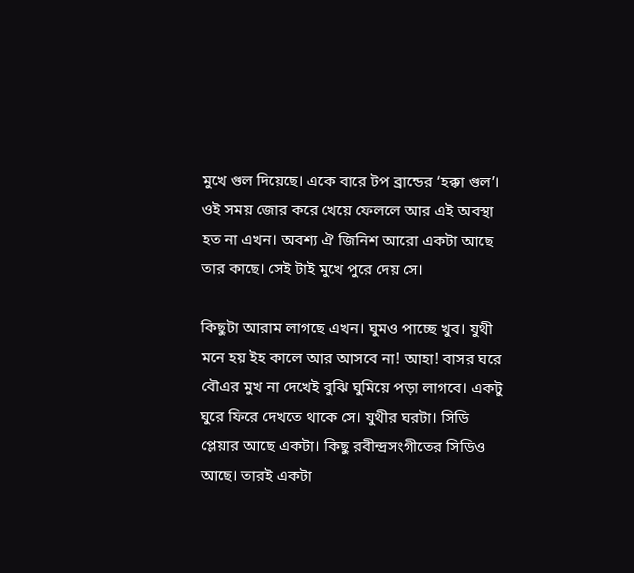মুখে গুল দিয়েছে। একে বারে টপ ব্রান্ডের ‘হক্কা গুল’। ওই সময় জোর করে খেয়ে ফেললে আর এই অবস্থা হত না এখন। অবশ্য ঐ জিনিশ আরো একটা আছে তার কাছে। সেই টাই মুখে পুরে দেয় সে।

কিছুটা আরাম লাগছে এখন। ঘুমও পাচ্ছে খুব। যুথী মনে হয় ইহ কালে আর আসবে না! আহা! বাসর ঘরে বৌএর মুখ না দেখেই বুঝি ঘুমিয়ে পড়া লাগবে। একটু ঘুরে ফিরে দেখতে থাকে সে। যুথীর ঘরটা। সিডি প্লেয়ার আছে একটা। কিছু রবীন্দ্রসংগীতের সিডিও আছে। তারই একটা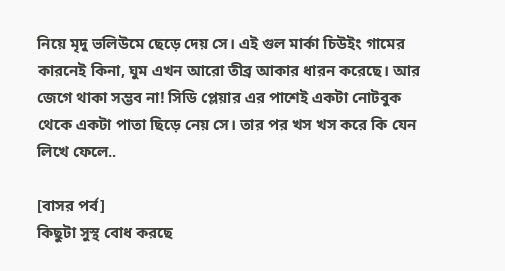নিয়ে মৃদু ভলিউমে ছেড়ে দেয় সে। এই গুল মার্কা চিউইং গামের কারনেই কিনা, ঘুম এখন আরো তীব্র আকার ধারন করেছে। আর জেগে থাকা সম্ভব না! সিডি প্লেয়ার এর পাশেই একটা নোটবুক থেকে একটা পাতা ছিড়ে নেয় সে। তার পর খস খস করে কি যেন লিখে ফেলে..

[বাসর পর্ব]
কিছুটা সুস্থ বোধ করছে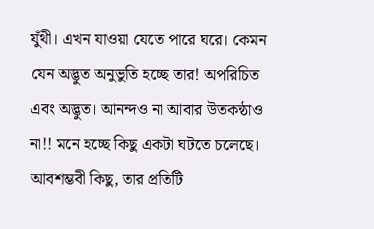যুঁথী। এখন যাওয়া যেতে পারে ঘরে। কেমন যেন অদ্ভুত অনুভুতি হচ্ছে তার! অপরিচিত এবং অদ্ভুত। আনন্দও না আবার উতকন্ঠাও না!! মনে হচ্ছে কিছু একটা ঘটতে চলেছে। আবশম্ভবী কিছু, তার প্রতিটি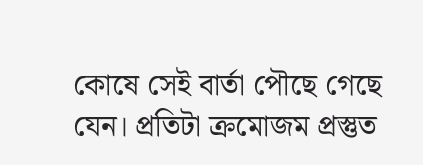কোষে সেই বার্তা পৌছে গেছে যেন। প্রতিটা ক্রমোজম প্রস্তুত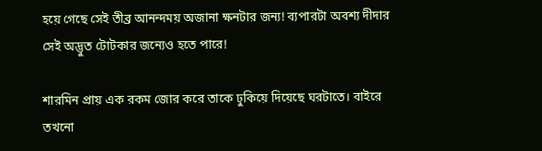হয়ে গেছে সেই তীব্র আনন্দময় অজানা ক্ষনটার জন্য! ব্যপারটা অবশ্য দীদার সেই অদ্ভুত টোটকার জন্যেও হতে পারে!

শারমিন প্রায় এক রকম জোর করে তাকে ঢুকিয়ে দিয়েছে ঘরটাতে। বাইরে তখনো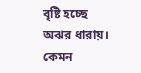বৃষ্টি হচ্ছে অঝর ধারায়। কেমন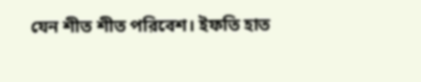যেন শীত শীত পরিবেশ। ইফতি হাত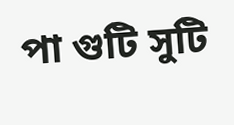পা গুটি সুটি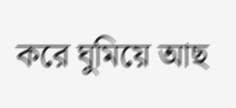করে ঘুমিয়ে আছ